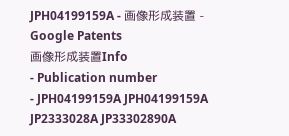JPH04199159A - 画像形成装置 - Google Patents
画像形成装置Info
- Publication number
- JPH04199159A JPH04199159A JP2333028A JP33302890A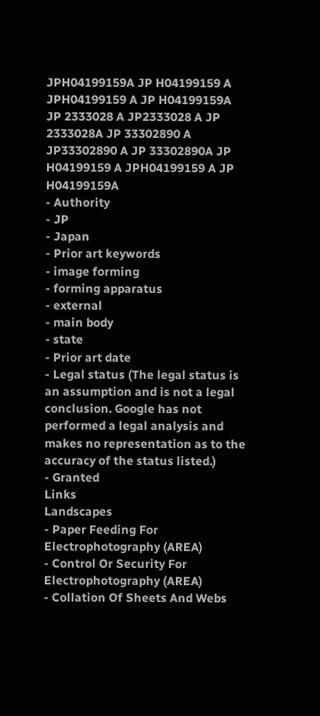JPH04199159A JP H04199159 A JPH04199159 A JP H04199159A JP 2333028 A JP2333028 A JP 2333028A JP 33302890 A JP33302890 A JP 33302890A JP H04199159 A JPH04199159 A JP H04199159A
- Authority
- JP
- Japan
- Prior art keywords
- image forming
- forming apparatus
- external
- main body
- state
- Prior art date
- Legal status (The legal status is an assumption and is not a legal conclusion. Google has not performed a legal analysis and makes no representation as to the accuracy of the status listed.)
- Granted
Links
Landscapes
- Paper Feeding For Electrophotography (AREA)
- Control Or Security For Electrophotography (AREA)
- Collation Of Sheets And Webs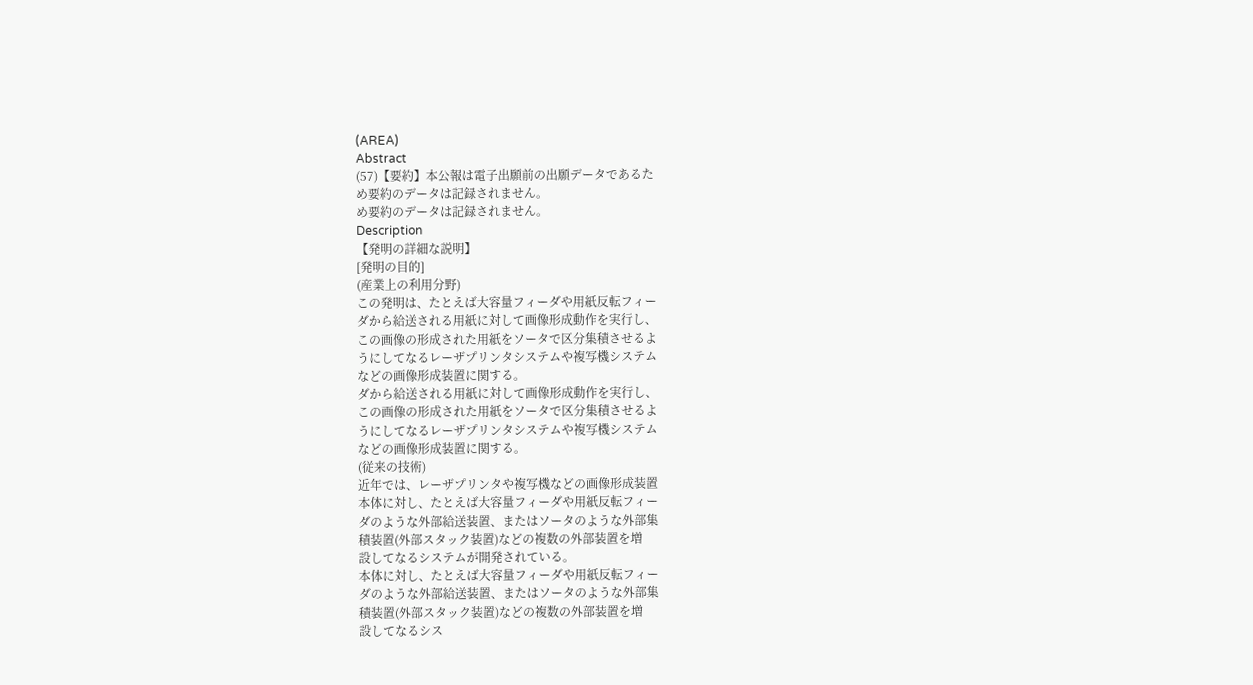(AREA)
Abstract
(57)【要約】本公報は電子出願前の出願データであるた
め要約のデータは記録されません。
め要約のデータは記録されません。
Description
【発明の詳細な説明】
[発明の目的]
(産業上の利用分野)
この発明は、たとえば大容量フィーダや用紙反転フィー
ダから給送される用紙に対して画像形成動作を実行し、
この画像の形成された用紙をソータで区分集積させるよ
うにしてなるレーザプリンタシステムや複写機システム
などの画像形成装置に関する。
ダから給送される用紙に対して画像形成動作を実行し、
この画像の形成された用紙をソータで区分集積させるよ
うにしてなるレーザプリンタシステムや複写機システム
などの画像形成装置に関する。
(従来の技術)
近年では、レーザプリンタや複写機などの画像形成装置
本体に対し、たとえば大容量フィーダや用紙反転フィー
ダのような外部給送装置、またはソータのような外部集
積装置(外部スタック装置)などの複数の外部装置を増
設してなるシステムが開発されている。
本体に対し、たとえば大容量フィーダや用紙反転フィー
ダのような外部給送装置、またはソータのような外部集
積装置(外部スタック装置)などの複数の外部装置を増
設してなるシス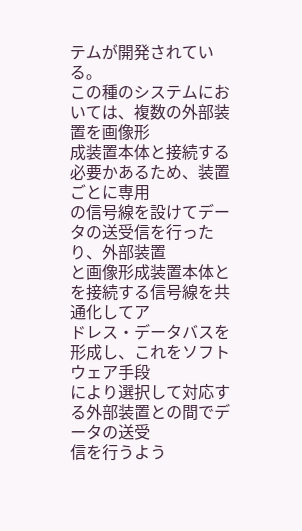テムが開発されている。
この種のシステムにおいては、複数の外部装置を画像形
成装置本体と接続する必要かあるため、装置ごとに専用
の信号線を設けてデータの送受信を行ったり、外部装置
と画像形成装置本体とを接続する信号線を共通化してア
ドレス・データバスを形成し、これをソフトウェア手段
により選択して対応する外部装置との間でデータの送受
信を行うよう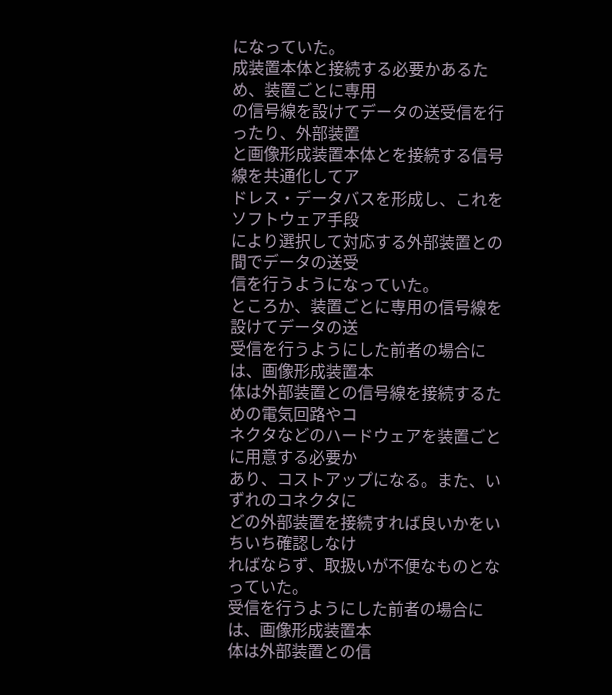になっていた。
成装置本体と接続する必要かあるため、装置ごとに専用
の信号線を設けてデータの送受信を行ったり、外部装置
と画像形成装置本体とを接続する信号線を共通化してア
ドレス・データバスを形成し、これをソフトウェア手段
により選択して対応する外部装置との間でデータの送受
信を行うようになっていた。
ところか、装置ごとに専用の信号線を設けてデータの送
受信を行うようにした前者の場合には、画像形成装置本
体は外部装置との信号線を接続するための電気回路やコ
ネクタなどのハードウェアを装置ごとに用意する必要か
あり、コストアップになる。また、いずれのコネクタに
どの外部装置を接続すれば良いかをいちいち確認しなけ
ればならず、取扱いが不便なものとなっていた。
受信を行うようにした前者の場合には、画像形成装置本
体は外部装置との信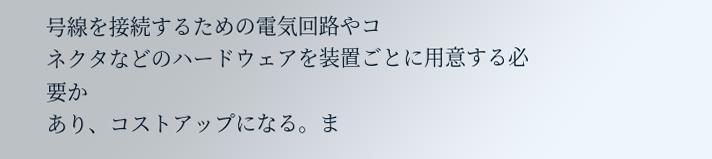号線を接続するための電気回路やコ
ネクタなどのハードウェアを装置ごとに用意する必要か
あり、コストアップになる。ま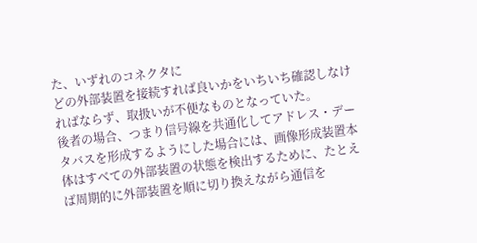た、いずれのコネクタに
どの外部装置を接続すれば良いかをいちいち確認しなけ
ればならず、取扱いが不便なものとなっていた。
後者の場合、つまり信号線を共通化してアドレス・デー
タバスを形成するようにした場合には、画像形成装置本
体はすべての外部装置の状態を検出するために、たとえ
ば周期的に外部装置を順に切り換えながら通信を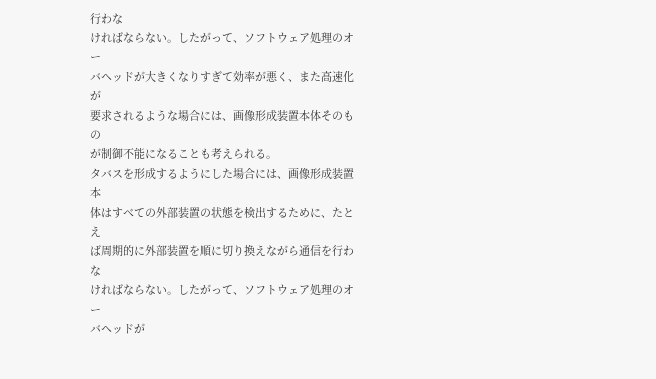行わな
ければならない。したがって、ソフトウェア処理のオー
バヘッドが大きくなりすぎて効率が悪く、また高速化が
要求されるような場合には、画像形成装置本体そのもの
が制御不能になることも考えられる。
タバスを形成するようにした場合には、画像形成装置本
体はすべての外部装置の状態を検出するために、たとえ
ば周期的に外部装置を順に切り換えながら通信を行わな
ければならない。したがって、ソフトウェア処理のオー
バヘッドが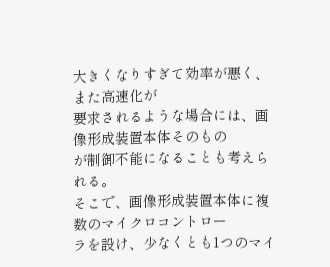大きくなりすぎて効率が悪く、また高速化が
要求されるような場合には、画像形成装置本体そのもの
が制御不能になることも考えられる。
そこで、画像形成装置本体に複数のマイクロコントロー
ラを設け、少なくとも1つのマイ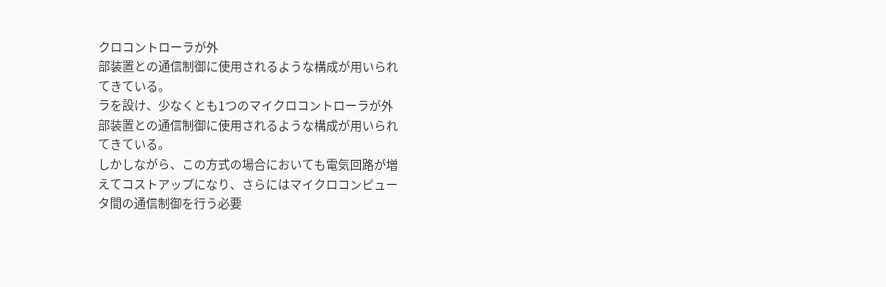クロコントローラが外
部装置との通信制御に使用されるような構成が用いられ
てきている。
ラを設け、少なくとも1つのマイクロコントローラが外
部装置との通信制御に使用されるような構成が用いられ
てきている。
しかしながら、この方式の場合においても電気回路が増
えてコストアップになり、さらにはマイクロコンピュー
タ間の通信制御を行う必要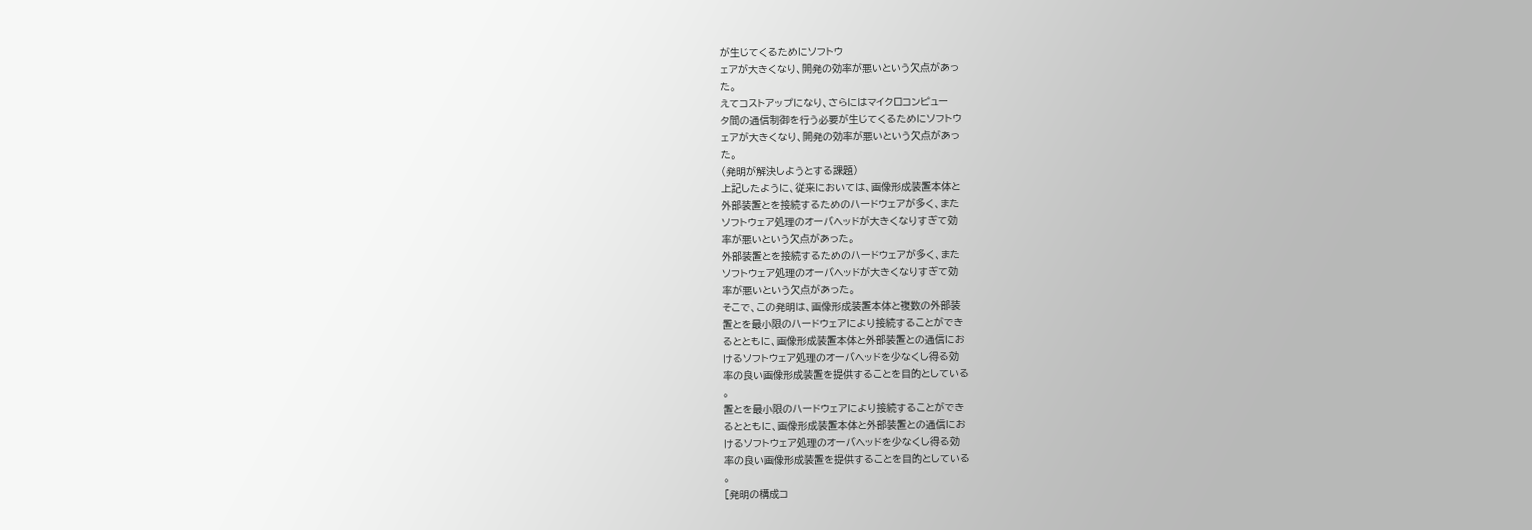が生じてくるためにソフトウ
ェアが大きくなり、開発の効率が悪いという欠点があっ
た。
えてコストアップになり、さらにはマイクロコンピュー
タ間の通信制御を行う必要が生じてくるためにソフトウ
ェアが大きくなり、開発の効率が悪いという欠点があっ
た。
(発明が解決しようとする課題)
上記したように、従来においては、画像形成装置本体と
外部装置とを接続するためのハードウェアが多く、また
ソフトウェア処理のオーバヘッドが大きくなりすぎて効
率が悪いという欠点があった。
外部装置とを接続するためのハードウェアが多く、また
ソフトウェア処理のオーバヘッドが大きくなりすぎて効
率が悪いという欠点があった。
そこで、この発明は、画像形成装置本体と複数の外部装
置とを最小限のハードウェアにより接続することができ
るとともに、画像形成装置本体と外部装置との通信にお
けるソフトウェア処理のオーバヘッドを少なくし得る効
率の良い画像形成装置を提供することを目的としている
。
置とを最小限のハードウェアにより接続することができ
るとともに、画像形成装置本体と外部装置との通信にお
けるソフトウェア処理のオーバヘッドを少なくし得る効
率の良い画像形成装置を提供することを目的としている
。
[発明の構成コ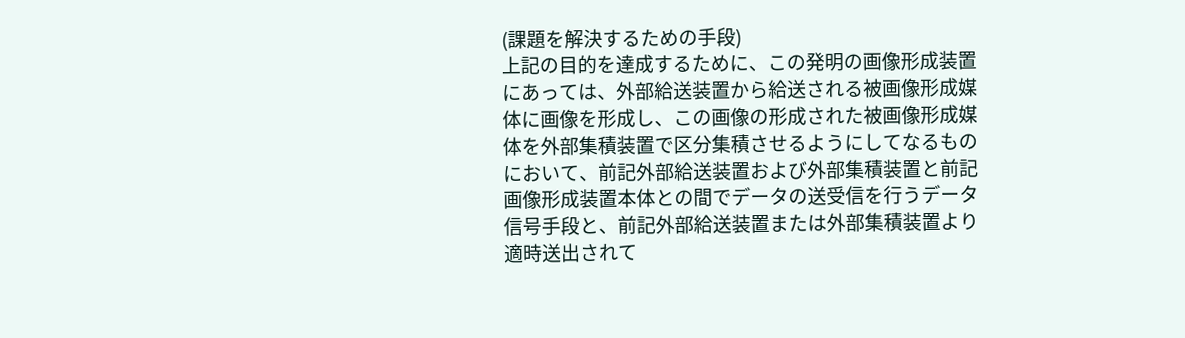(課題を解決するための手段)
上記の目的を達成するために、この発明の画像形成装置
にあっては、外部給送装置から給送される被画像形成媒
体に画像を形成し、この画像の形成された被画像形成媒
体を外部集積装置で区分集積させるようにしてなるもの
において、前記外部給送装置および外部集積装置と前記
画像形成装置本体との間でデータの送受信を行うデータ
信号手段と、前記外部給送装置または外部集積装置より
適時送出されて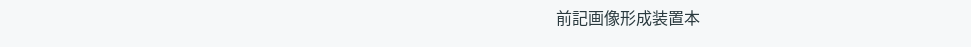前記画像形成装置本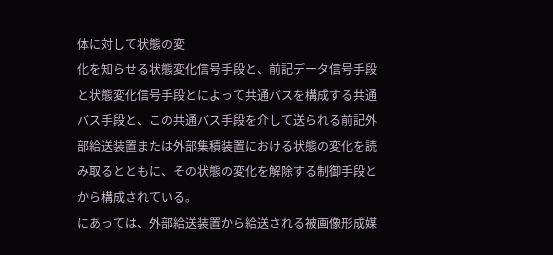体に対して状態の変
化を知らせる状態変化信号手段と、前記データ信号手段
と状態変化信号手段とによって共通バスを構成する共通
バス手段と、この共通バス手段を介して送られる前記外
部給送装置または外部集積装置における状態の変化を読
み取るとともに、その状態の変化を解除する制御手段と
から構成されている。
にあっては、外部給送装置から給送される被画像形成媒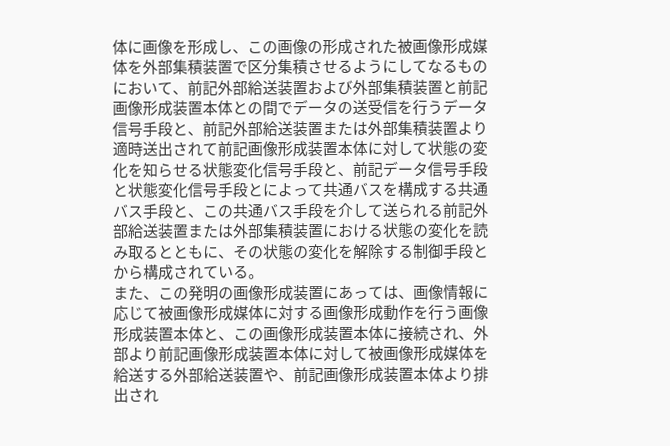体に画像を形成し、この画像の形成された被画像形成媒
体を外部集積装置で区分集積させるようにしてなるもの
において、前記外部給送装置および外部集積装置と前記
画像形成装置本体との間でデータの送受信を行うデータ
信号手段と、前記外部給送装置または外部集積装置より
適時送出されて前記画像形成装置本体に対して状態の変
化を知らせる状態変化信号手段と、前記データ信号手段
と状態変化信号手段とによって共通バスを構成する共通
バス手段と、この共通バス手段を介して送られる前記外
部給送装置または外部集積装置における状態の変化を読
み取るとともに、その状態の変化を解除する制御手段と
から構成されている。
また、この発明の画像形成装置にあっては、画像情報に
応じて被画像形成媒体に対する画像形成動作を行う画像
形成装置本体と、この画像形成装置本体に接続され、外
部より前記画像形成装置本体に対して被画像形成媒体を
給送する外部給送装置や、前記画像形成装置本体より排
出され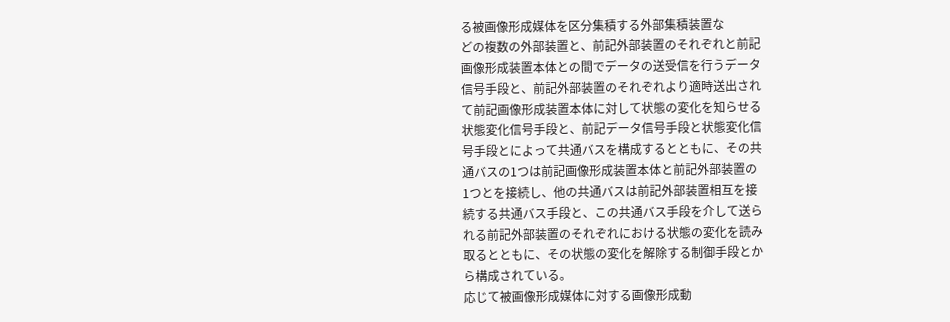る被画像形成媒体を区分集積する外部集積装置な
どの複数の外部装置と、前記外部装置のそれぞれと前記
画像形成装置本体との間でデータの送受信を行うデータ
信号手段と、前記外部装置のそれぞれより適時送出され
て前記画像形成装置本体に対して状態の変化を知らせる
状態変化信号手段と、前記データ信号手段と状態変化信
号手段とによって共通バスを構成するとともに、その共
通バスの1つは前記画像形成装置本体と前記外部装置の
1つとを接続し、他の共通バスは前記外部装置相互を接
続する共通バス手段と、この共通バス手段を介して送ら
れる前記外部装置のそれぞれにおける状態の変化を読み
取るとともに、その状態の変化を解除する制御手段とか
ら構成されている。
応じて被画像形成媒体に対する画像形成動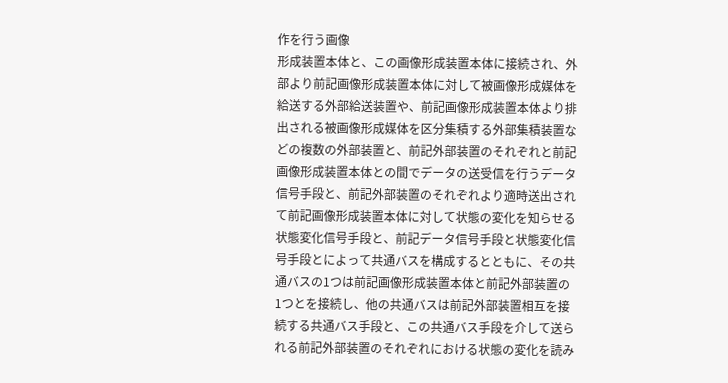作を行う画像
形成装置本体と、この画像形成装置本体に接続され、外
部より前記画像形成装置本体に対して被画像形成媒体を
給送する外部給送装置や、前記画像形成装置本体より排
出される被画像形成媒体を区分集積する外部集積装置な
どの複数の外部装置と、前記外部装置のそれぞれと前記
画像形成装置本体との間でデータの送受信を行うデータ
信号手段と、前記外部装置のそれぞれより適時送出され
て前記画像形成装置本体に対して状態の変化を知らせる
状態変化信号手段と、前記データ信号手段と状態変化信
号手段とによって共通バスを構成するとともに、その共
通バスの1つは前記画像形成装置本体と前記外部装置の
1つとを接続し、他の共通バスは前記外部装置相互を接
続する共通バス手段と、この共通バス手段を介して送ら
れる前記外部装置のそれぞれにおける状態の変化を読み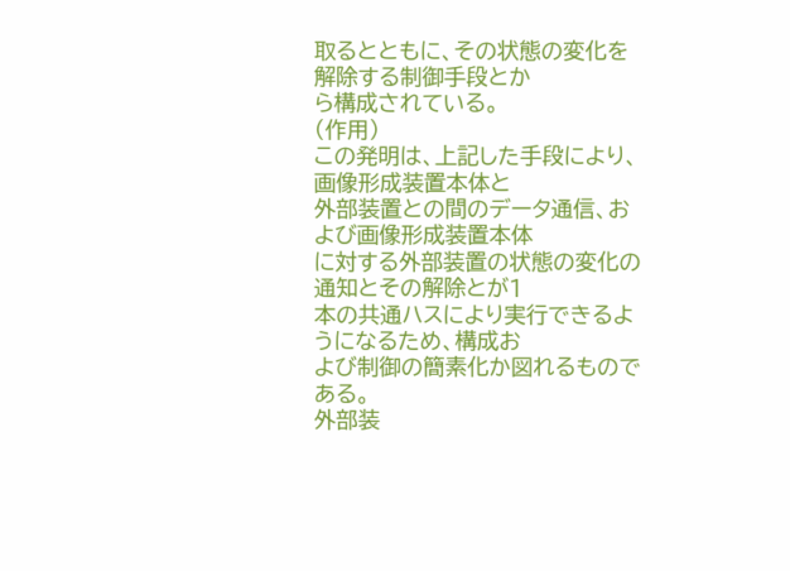取るとともに、その状態の変化を解除する制御手段とか
ら構成されている。
(作用)
この発明は、上記した手段により、画像形成装置本体と
外部装置との間のデータ通信、および画像形成装置本体
に対する外部装置の状態の変化の通知とその解除とが1
本の共通ハスにより実行できるようになるため、構成お
よび制御の簡素化か図れるものである。
外部装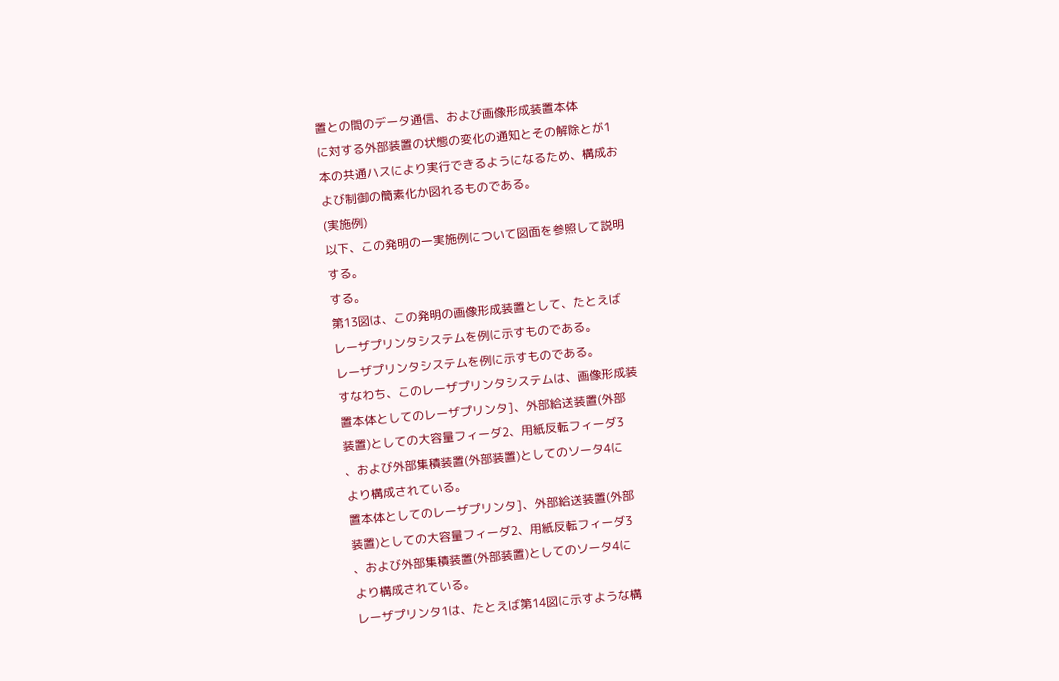置との間のデータ通信、および画像形成装置本体
に対する外部装置の状態の変化の通知とその解除とが1
本の共通ハスにより実行できるようになるため、構成お
よび制御の簡素化か図れるものである。
(実施例)
以下、この発明の一実施例について図面を参照して説明
する。
する。
第13図は、この発明の画像形成装置として、たとえば
レーザプリンタシステムを例に示すものである。
レーザプリンタシステムを例に示すものである。
すなわち、このレーザプリンタシステムは、画像形成装
置本体としてのレーザプリンタ]、外部給送装置(外部
装置)としての大容量フィーダ2、用紙反転フィーダ3
、および外部集積装置(外部装置)としてのソータ4に
より構成されている。
置本体としてのレーザプリンタ]、外部給送装置(外部
装置)としての大容量フィーダ2、用紙反転フィーダ3
、および外部集積装置(外部装置)としてのソータ4に
より構成されている。
レーザプリンタ1は、たとえば第14図に示すような構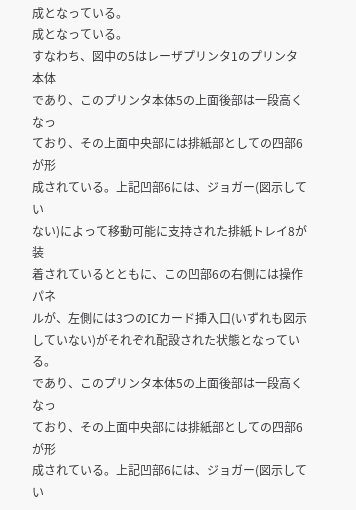成となっている。
成となっている。
すなわち、図中の5はレーザプリンタ1のプリンタ本体
であり、このプリンタ本体5の上面後部は一段高くなっ
ており、その上面中央部には排紙部としての四部6が形
成されている。上記凹部6には、ジョガー(図示してい
ない)によって移動可能に支持された排紙トレイ8が装
着されているとともに、この凹部6の右側には操作パネ
ルが、左側には3つのICカード挿入口(いずれも図示
していない)がそれぞれ配設された状態となっている。
であり、このプリンタ本体5の上面後部は一段高くなっ
ており、その上面中央部には排紙部としての四部6が形
成されている。上記凹部6には、ジョガー(図示してい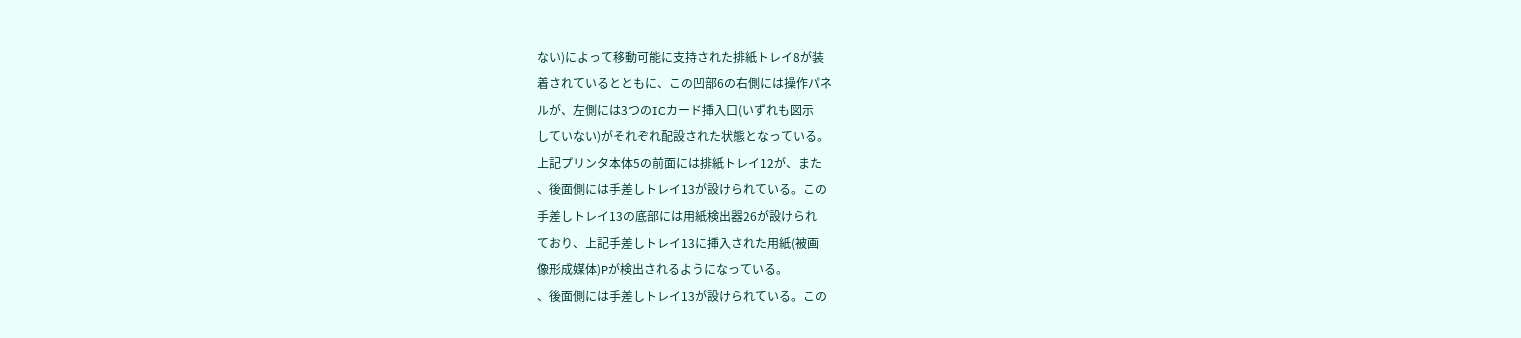ない)によって移動可能に支持された排紙トレイ8が装
着されているとともに、この凹部6の右側には操作パネ
ルが、左側には3つのICカード挿入口(いずれも図示
していない)がそれぞれ配設された状態となっている。
上記プリンタ本体5の前面には排紙トレイ12が、また
、後面側には手差しトレイ13が設けられている。この
手差しトレイ13の底部には用紙検出器26が設けられ
ており、上記手差しトレイ13に挿入された用紙(被画
像形成媒体)Pが検出されるようになっている。
、後面側には手差しトレイ13が設けられている。この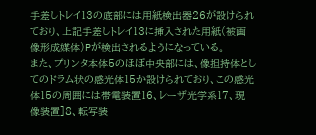手差しトレイ13の底部には用紙検出器26が設けられ
ており、上記手差しトレイ13に挿入された用紙(被画
像形成媒体)Pが検出されるようになっている。
また、プリンタ本体5のほぼ中央部には、像担持体とし
てのドラム状の感光体15か設けられており、この感光
体15の周囲には帯電装置16、レーザ光学系17、現
像装置]8、転写装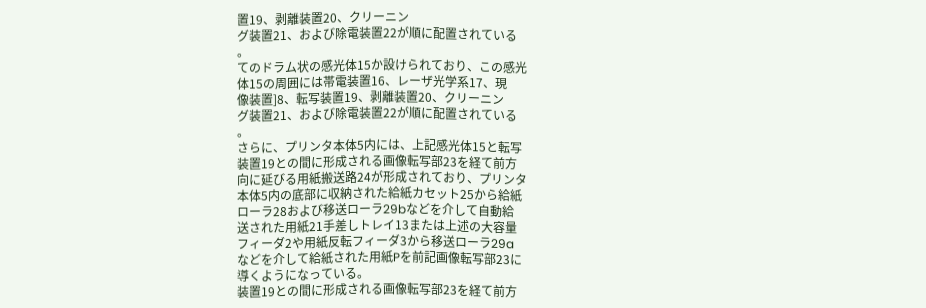置19、剥離装置20、クリーニン
グ装置21、および除電装置22が順に配置されている
。
てのドラム状の感光体15か設けられており、この感光
体15の周囲には帯電装置16、レーザ光学系17、現
像装置]8、転写装置19、剥離装置20、クリーニン
グ装置21、および除電装置22が順に配置されている
。
さらに、プリンタ本体5内には、上記感光体15と転写
装置19との間に形成される画像転写部23を経て前方
向に延びる用紙搬送路24が形成されており、プリンタ
本体5内の底部に収納された給紙カセット25から給紙
ローラ28および移送ローラ29bなどを介して自動給
送された用紙21手差しトレイ13または上述の大容量
フィーダ2や用紙反転フィーダ3から移送ローラ29a
などを介して給紙された用紙Pを前記画像転写部23に
導くようになっている。
装置19との間に形成される画像転写部23を経て前方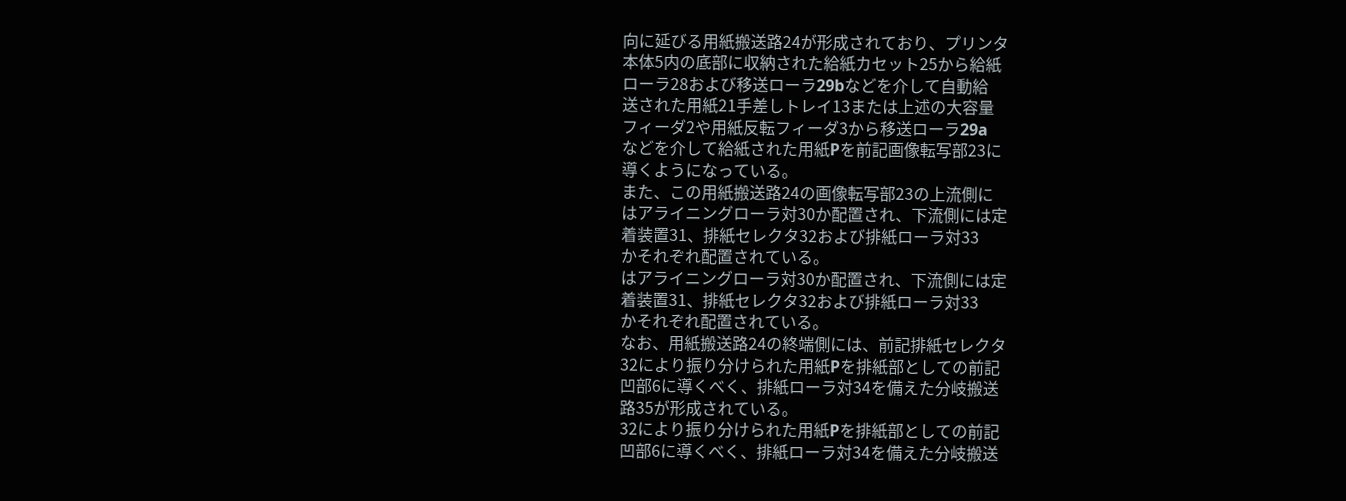向に延びる用紙搬送路24が形成されており、プリンタ
本体5内の底部に収納された給紙カセット25から給紙
ローラ28および移送ローラ29bなどを介して自動給
送された用紙21手差しトレイ13または上述の大容量
フィーダ2や用紙反転フィーダ3から移送ローラ29a
などを介して給紙された用紙Pを前記画像転写部23に
導くようになっている。
また、この用紙搬送路24の画像転写部23の上流側に
はアライニングローラ対30か配置され、下流側には定
着装置31、排紙セレクタ32および排紙ローラ対33
かそれぞれ配置されている。
はアライニングローラ対30か配置され、下流側には定
着装置31、排紙セレクタ32および排紙ローラ対33
かそれぞれ配置されている。
なお、用紙搬送路24の終端側には、前記排紙セレクタ
32により振り分けられた用紙Pを排紙部としての前記
凹部6に導くべく、排紙ローラ対34を備えた分岐搬送
路35が形成されている。
32により振り分けられた用紙Pを排紙部としての前記
凹部6に導くべく、排紙ローラ対34を備えた分岐搬送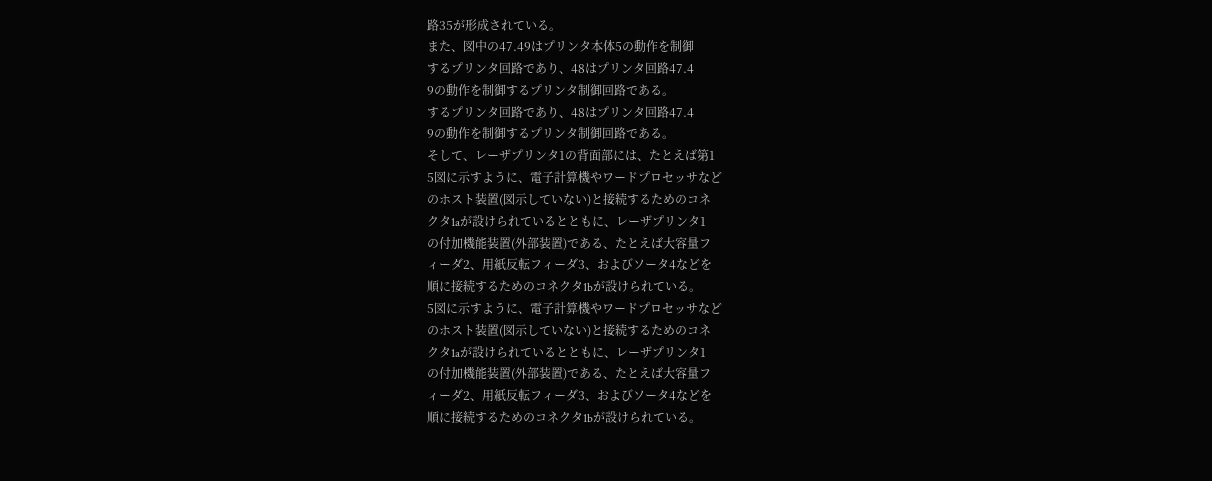路35が形成されている。
また、図中の47.49はプリンタ本体5の動作を制御
するプリンタ回路であり、48はプリンタ回路47.4
9の動作を制御するプリンタ制御回路である。
するプリンタ回路であり、48はプリンタ回路47.4
9の動作を制御するプリンタ制御回路である。
そして、レーザプリンタ1の背面部には、たとえば第1
5図に示すように、電子計算機やワードプロセッサなど
のホスト装置(図示していない)と接続するためのコネ
クタ1aが設けられているとともに、レーザプリンタ1
の付加機能装置(外部装置)である、たとえば大容量フ
ィーダ2、用紙反転フィーダ3、およびソータ4などを
順に接続するためのコネクタ1bが設けられている。
5図に示すように、電子計算機やワードプロセッサなど
のホスト装置(図示していない)と接続するためのコネ
クタ1aが設けられているとともに、レーザプリンタ1
の付加機能装置(外部装置)である、たとえば大容量フ
ィーダ2、用紙反転フィーダ3、およびソータ4などを
順に接続するためのコネクタ1bが設けられている。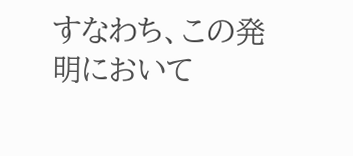すなわち、この発明において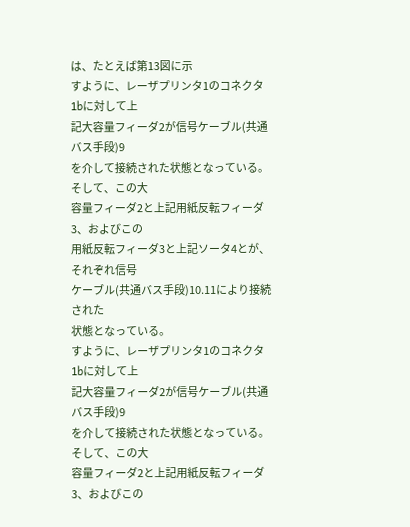は、たとえば第13図に示
すように、レーザプリンタ1のコネクタ1bに対して上
記大容量フィーダ2が信号ケーブル(共通バス手段)9
を介して接続された状態となっている。そして、この大
容量フィーダ2と上記用紙反転フィーダ3、およびこの
用紙反転フィーダ3と上記ソータ4とが、それぞれ信号
ケーブル(共通バス手段)10.11により接続された
状態となっている。
すように、レーザプリンタ1のコネクタ1bに対して上
記大容量フィーダ2が信号ケーブル(共通バス手段)9
を介して接続された状態となっている。そして、この大
容量フィーダ2と上記用紙反転フィーダ3、およびこの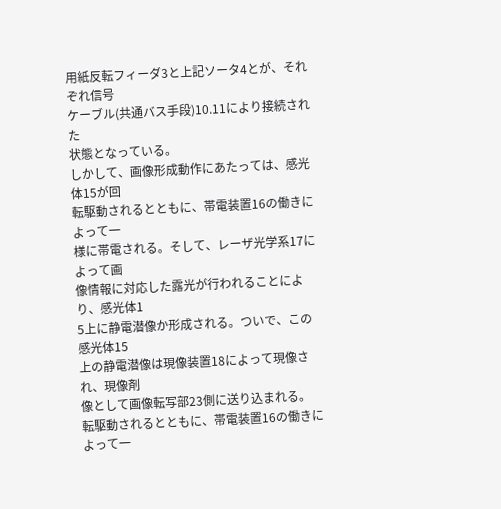用紙反転フィーダ3と上記ソータ4とが、それぞれ信号
ケーブル(共通バス手段)10.11により接続された
状態となっている。
しかして、画像形成動作にあたっては、感光体15が回
転駆動されるとともに、帯電装置16の働きによって一
様に帯電される。そして、レーザ光学系17によって画
像情報に対応した露光が行われることにより、感光体1
5上に静電潜像か形成される。ついで、この感光体15
上の静電潜像は現像装置18によって現像され、現像剤
像として画像転写部23側に送り込まれる。
転駆動されるとともに、帯電装置16の働きによって一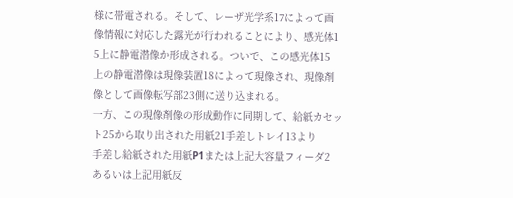様に帯電される。そして、レーザ光学系17によって画
像情報に対応した露光が行われることにより、感光体1
5上に静電潜像か形成される。ついで、この感光体15
上の静電潜像は現像装置18によって現像され、現像剤
像として画像転写部23側に送り込まれる。
一方、この現像剤像の形成動作に同期して、給紙カセッ
ト25から取り出された用紙21手差しトレイ13より
手差し給紙された用紙P1または上記大容量フィーダ2
あるいは上記用紙反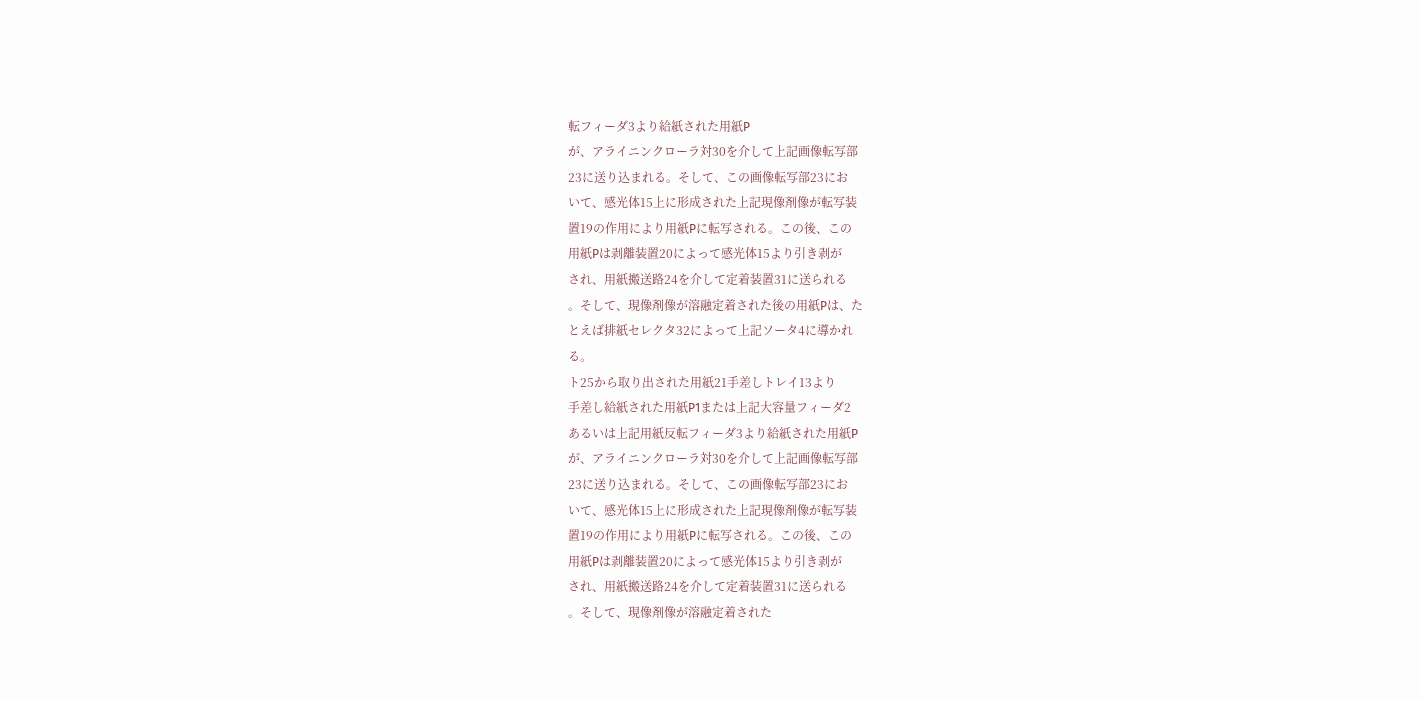転フィーダ3より給紙された用紙P
が、アライニンクローラ対30を介して上記画像転写部
23に送り込まれる。そして、この画像転写部23にお
いて、感光体15上に形成された上記現像剤像が転写装
置19の作用により用紙Pに転写される。この後、この
用紙Pは剥離装置20によって感光体15より引き剥が
され、用紙搬送路24を介して定着装置31に送られる
。そして、現像剤像が溶融定着された後の用紙Pは、た
とえば排紙セレクタ32によって上記ソータ4に導かれ
る。
ト25から取り出された用紙21手差しトレイ13より
手差し給紙された用紙P1または上記大容量フィーダ2
あるいは上記用紙反転フィーダ3より給紙された用紙P
が、アライニンクローラ対30を介して上記画像転写部
23に送り込まれる。そして、この画像転写部23にお
いて、感光体15上に形成された上記現像剤像が転写装
置19の作用により用紙Pに転写される。この後、この
用紙Pは剥離装置20によって感光体15より引き剥が
され、用紙搬送路24を介して定着装置31に送られる
。そして、現像剤像が溶融定着された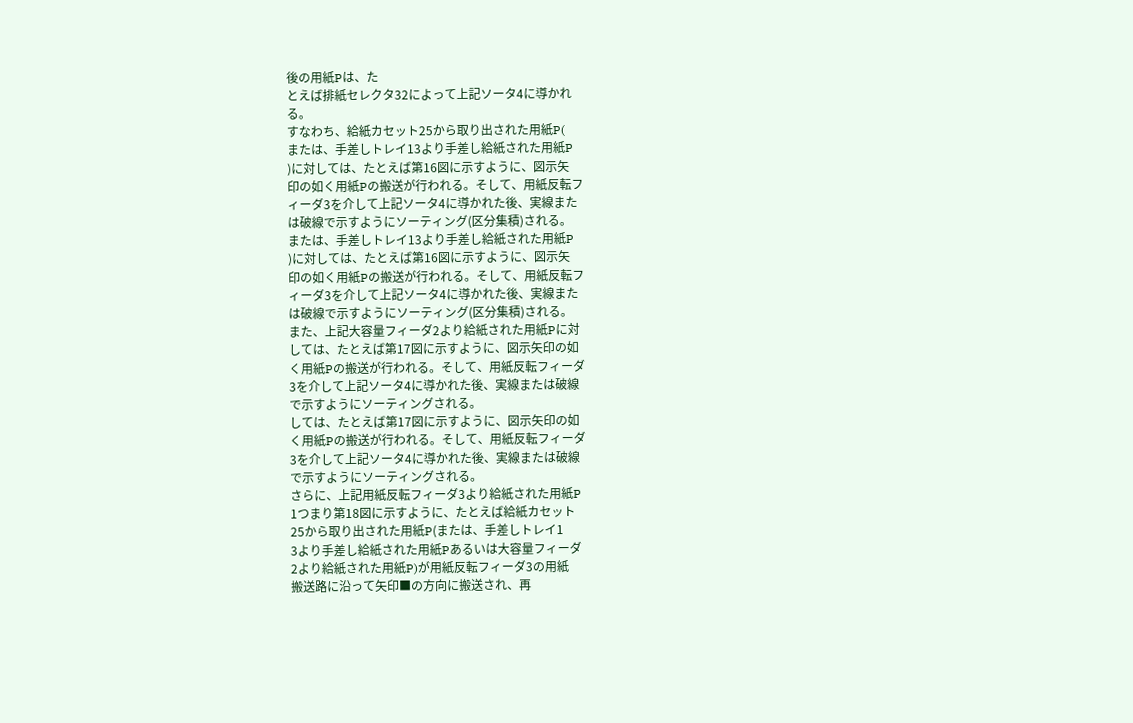後の用紙Pは、た
とえば排紙セレクタ32によって上記ソータ4に導かれ
る。
すなわち、給紙カセット25から取り出された用紙P(
または、手差しトレイ13より手差し給紙された用紙P
)に対しては、たとえば第16図に示すように、図示矢
印の如く用紙Pの搬送が行われる。そして、用紙反転フ
ィーダ3を介して上記ソータ4に導かれた後、実線また
は破線で示すようにソーティング(区分集積)される。
または、手差しトレイ13より手差し給紙された用紙P
)に対しては、たとえば第16図に示すように、図示矢
印の如く用紙Pの搬送が行われる。そして、用紙反転フ
ィーダ3を介して上記ソータ4に導かれた後、実線また
は破線で示すようにソーティング(区分集積)される。
また、上記大容量フィーダ2より給紙された用紙Pに対
しては、たとえば第17図に示すように、図示矢印の如
く用紙Pの搬送が行われる。そして、用紙反転フィーダ
3を介して上記ソータ4に導かれた後、実線または破線
で示すようにソーティングされる。
しては、たとえば第17図に示すように、図示矢印の如
く用紙Pの搬送が行われる。そして、用紙反転フィーダ
3を介して上記ソータ4に導かれた後、実線または破線
で示すようにソーティングされる。
さらに、上記用紙反転フィーダ3より給紙された用紙P
1つまり第18図に示すように、たとえば給紙カセット
25から取り出された用紙P(または、手差しトレイ1
3より手差し給紙された用紙Pあるいは大容量フィーダ
2より給紙された用紙P)が用紙反転フィーダ3の用紙
搬送路に沿って矢印■の方向に搬送され、再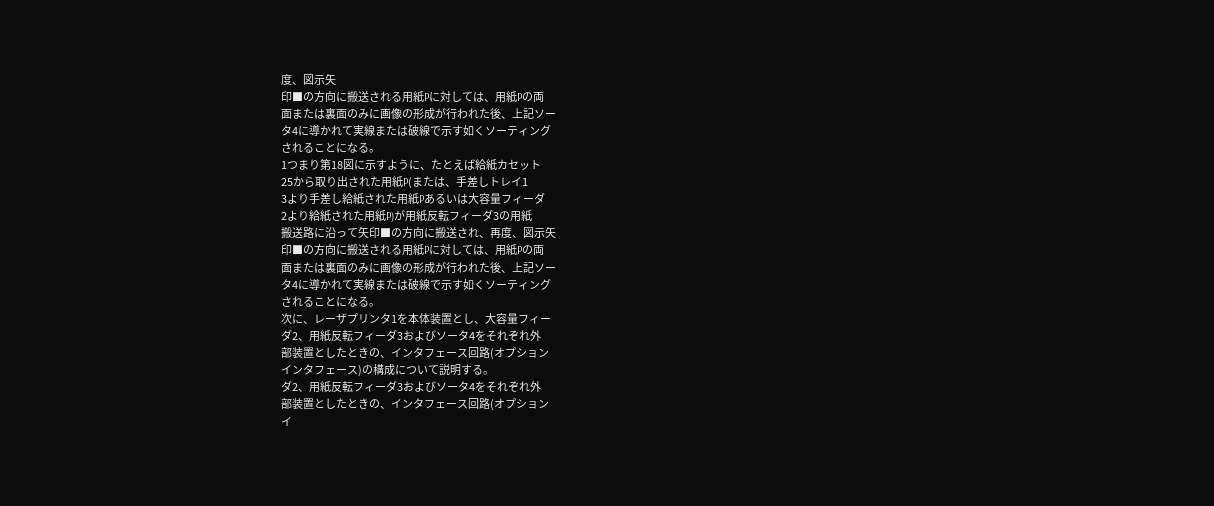度、図示矢
印■の方向に搬送される用紙Pに対しては、用紙Pの両
面または裏面のみに画像の形成が行われた後、上記ソー
タ4に導かれて実線または破線で示す如くソーティング
されることになる。
1つまり第18図に示すように、たとえば給紙カセット
25から取り出された用紙P(または、手差しトレイ1
3より手差し給紙された用紙Pあるいは大容量フィーダ
2より給紙された用紙P)が用紙反転フィーダ3の用紙
搬送路に沿って矢印■の方向に搬送され、再度、図示矢
印■の方向に搬送される用紙Pに対しては、用紙Pの両
面または裏面のみに画像の形成が行われた後、上記ソー
タ4に導かれて実線または破線で示す如くソーティング
されることになる。
次に、レーザプリンタ1を本体装置とし、大容量フィー
ダ2、用紙反転フィーダ3およびソータ4をそれぞれ外
部装置としたときの、インタフェース回路(オプション
インタフェース)の構成について説明する。
ダ2、用紙反転フィーダ3およびソータ4をそれぞれ外
部装置としたときの、インタフェース回路(オプション
イ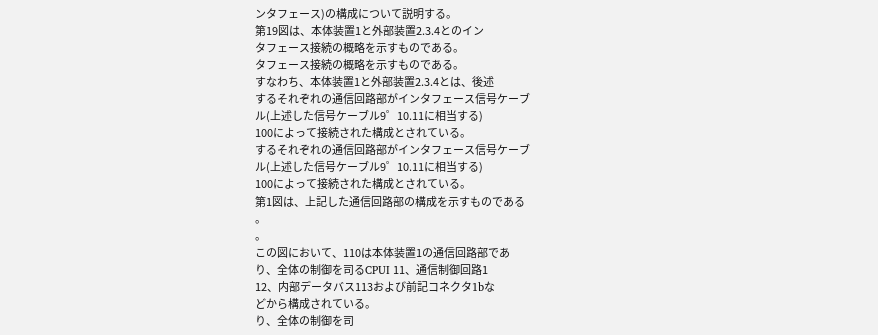ンタフェース)の構成について説明する。
第19図は、本体装置1と外部装置2.3.4とのイン
タフェース接続の概略を示すものである。
タフェース接続の概略を示すものである。
すなわち、本体装置1と外部装置2.3.4とは、後述
するそれぞれの通信回路部がインタフェース信号ケーブ
ル(上述した信号ケーブル9゜10.11に相当する)
100によって接続された構成とされている。
するそれぞれの通信回路部がインタフェース信号ケーブ
ル(上述した信号ケーブル9゜10.11に相当する)
100によって接続された構成とされている。
第1図は、上記した通信回路部の構成を示すものである
。
。
この図において、110は本体装置1の通信回路部であ
り、全体の制御を司るCPUI 11、通信制御回路1
12、内部データバス113および前記コネクタ1bな
どから構成されている。
り、全体の制御を司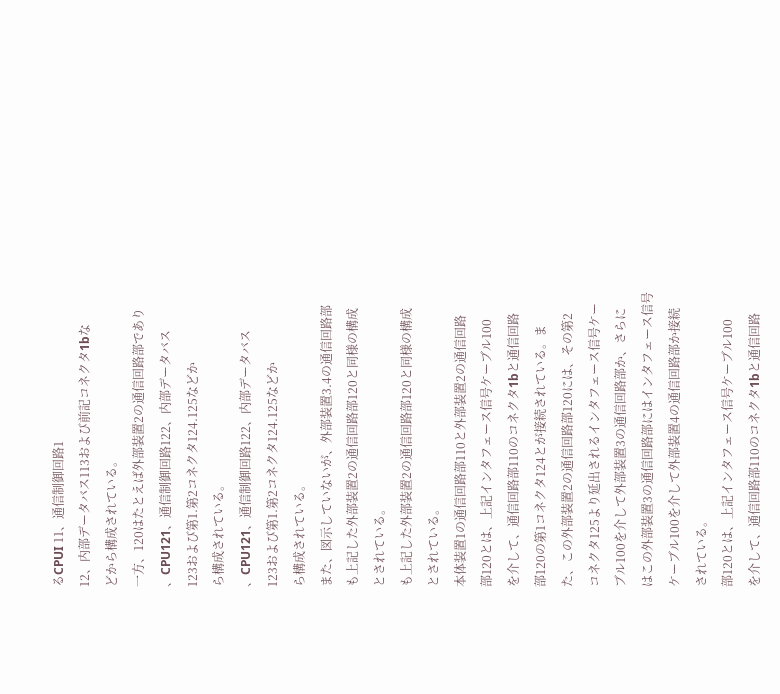るCPUI 11、通信制御回路1
12、内部データバス113および前記コネクタ1bな
どから構成されている。
一方、120はたとえば外部装置2の通信回路部であり
、CPU121、通信制御回路122、内部データバス
123および第1.第2コネクタ124.125などか
ら構成されている。
、CPU121、通信制御回路122、内部データバス
123および第1.第2コネクタ124.125などか
ら構成されている。
また、図示していないが、外部装置3.4の通信回路部
も上記した外部装置2の通信回路部120と同様の構成
とされている。
も上記した外部装置2の通信回路部120と同様の構成
とされている。
本体装置1の通信回路部110と外部装置2の通信回路
部120とは、上記インタフェース信号ケーブル100
を介して、通信回路部110のコネクタ1bと通信回路
部120の第1コネクタ124とが接続されている。ま
た、この外部装置2の通信回路部120には、その第2
コネクタ125より延出されるインタフェース信号ケー
ブル100を介して外部装置3の通信回路部か、さらに
はこの外部装置3の通信回路部にはインタフェース信号
ケーブル100を介して外部装置4の通信回路部か接続
されている。
部120とは、上記インタフェース信号ケーブル100
を介して、通信回路部110のコネクタ1bと通信回路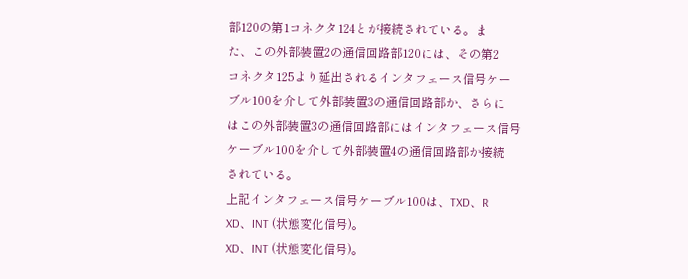部120の第1コネクタ124とが接続されている。ま
た、この外部装置2の通信回路部120には、その第2
コネクタ125より延出されるインタフェース信号ケー
ブル100を介して外部装置3の通信回路部か、さらに
はこの外部装置3の通信回路部にはインタフェース信号
ケーブル100を介して外部装置4の通信回路部か接続
されている。
上記インタフェース信号ケーブル100は、TXD、R
XD、INT (状態変化信号)。
XD、INT (状態変化信号)。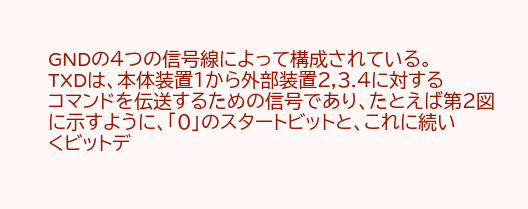GNDの4つの信号線によって構成されている。
TXDは、本体装置1から外部装置2,3.4に対する
コマンドを伝送するための信号であり、たとえば第2図
に示すように、「0」のスタートビットと、これに続い
くビットデ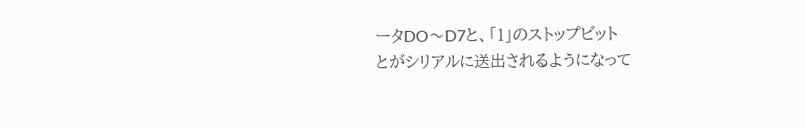ータDO〜D7と、「1」のストップビット
とがシリアルに送出されるようになって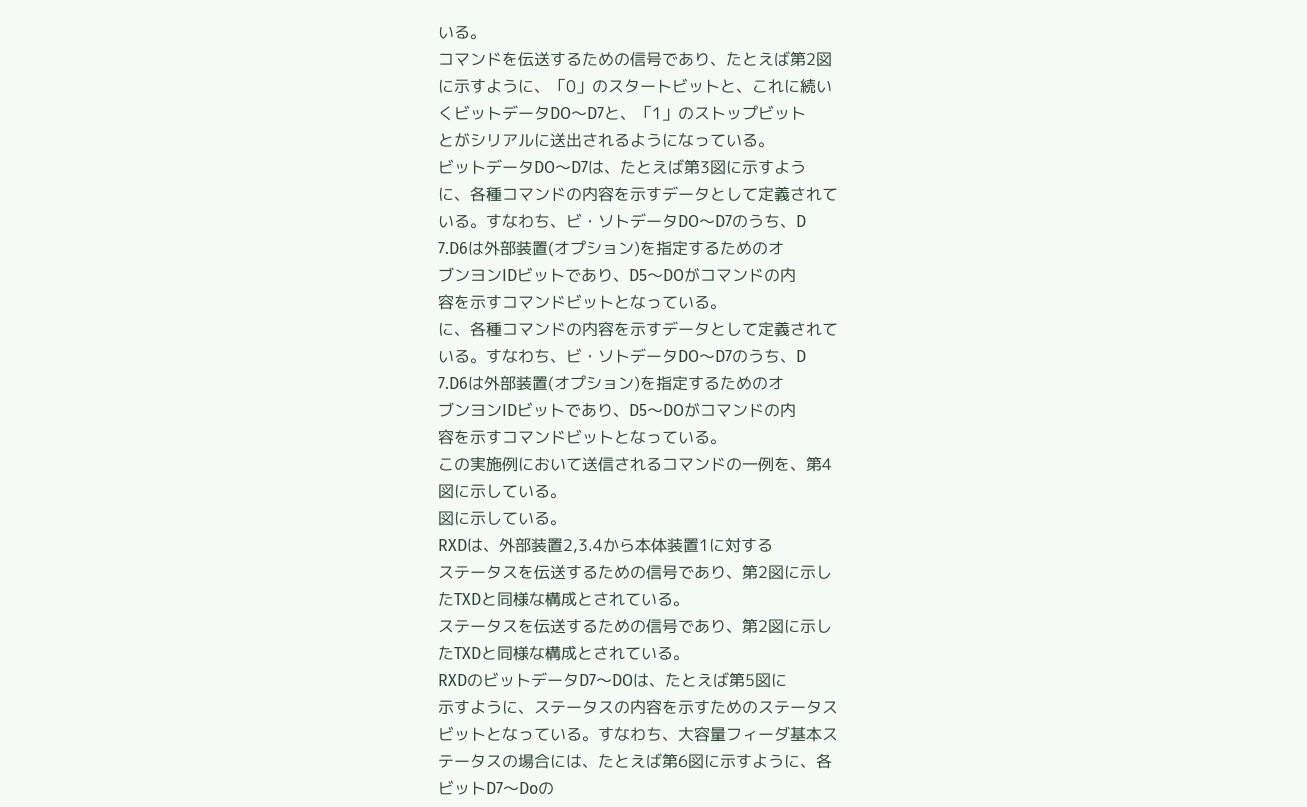いる。
コマンドを伝送するための信号であり、たとえば第2図
に示すように、「0」のスタートビットと、これに続い
くビットデータDO〜D7と、「1」のストップビット
とがシリアルに送出されるようになっている。
ビットデータDO〜D7は、たとえば第3図に示すよう
に、各種コマンドの内容を示すデータとして定義されて
いる。すなわち、ビ・ソトデータDO〜D7のうち、D
7.D6は外部装置(オプション)を指定するためのオ
ブンヨンIDビットであり、D5〜DOがコマンドの内
容を示すコマンドビットとなっている。
に、各種コマンドの内容を示すデータとして定義されて
いる。すなわち、ビ・ソトデータDO〜D7のうち、D
7.D6は外部装置(オプション)を指定するためのオ
ブンヨンIDビットであり、D5〜DOがコマンドの内
容を示すコマンドビットとなっている。
この実施例において送信されるコマンドの一例を、第4
図に示している。
図に示している。
RXDは、外部装置2,3.4から本体装置1に対する
ステータスを伝送するための信号であり、第2図に示し
たTXDと同様な構成とされている。
ステータスを伝送するための信号であり、第2図に示し
たTXDと同様な構成とされている。
RXDのビットデータD7〜DOは、たとえば第5図に
示すように、ステータスの内容を示すためのステータス
ビットとなっている。すなわち、大容量フィーダ基本ス
テータスの場合には、たとえば第6図に示すように、各
ビットD7〜Doの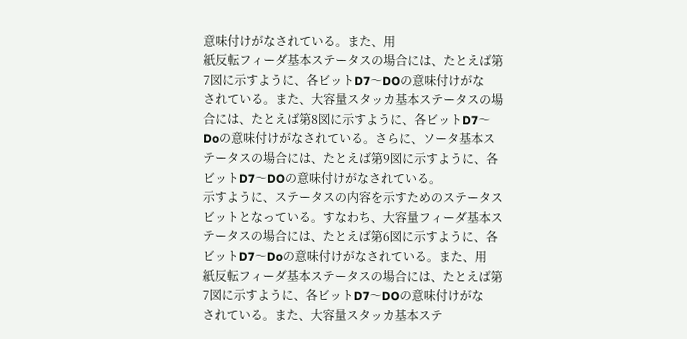意味付けがなされている。また、用
紙反転フィーダ基本ステータスの場合には、たとえば第
7図に示すように、各ビットD7〜DOの意味付けがな
されている。また、大容量スタッカ基本ステータスの場
合には、たとえば第8図に示すように、各ビットD7〜
Doの意味付けがなされている。さらに、ソータ基本ス
テータスの場合には、たとえば第9図に示すように、各
ビットD7〜DOの意味付けがなされている。
示すように、ステータスの内容を示すためのステータス
ビットとなっている。すなわち、大容量フィーダ基本ス
テータスの場合には、たとえば第6図に示すように、各
ビットD7〜Doの意味付けがなされている。また、用
紙反転フィーダ基本ステータスの場合には、たとえば第
7図に示すように、各ビットD7〜DOの意味付けがな
されている。また、大容量スタッカ基本ステ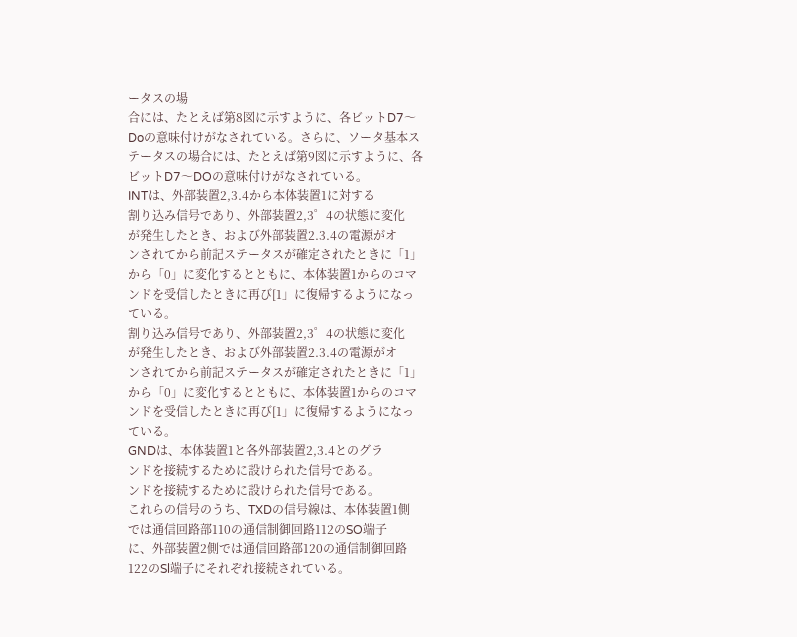ータスの場
合には、たとえば第8図に示すように、各ビットD7〜
Doの意味付けがなされている。さらに、ソータ基本ス
テータスの場合には、たとえば第9図に示すように、各
ビットD7〜DOの意味付けがなされている。
INTは、外部装置2,3.4から本体装置1に対する
割り込み信号であり、外部装置2,3゜4の状態に変化
が発生したとき、および外部装置2.3.4の電源がオ
ンされてから前記ステータスが確定されたときに「1」
から「0」に変化するとともに、本体装置1からのコマ
ンドを受信したときに再び[1」に復帰するようになっ
ている。
割り込み信号であり、外部装置2,3゜4の状態に変化
が発生したとき、および外部装置2.3.4の電源がオ
ンされてから前記ステータスが確定されたときに「1」
から「0」に変化するとともに、本体装置1からのコマ
ンドを受信したときに再び[1」に復帰するようになっ
ている。
GNDは、本体装置1と各外部装置2,3.4とのグラ
ンドを接続するために設けられた信号である。
ンドを接続するために設けられた信号である。
これらの信号のうち、TXDの信号線は、本体装置1側
では通信回路部110の通信制御回路112のSO端子
に、外部装置2側では通信回路部120の通信制御回路
122のSl端子にそれぞれ接続されている。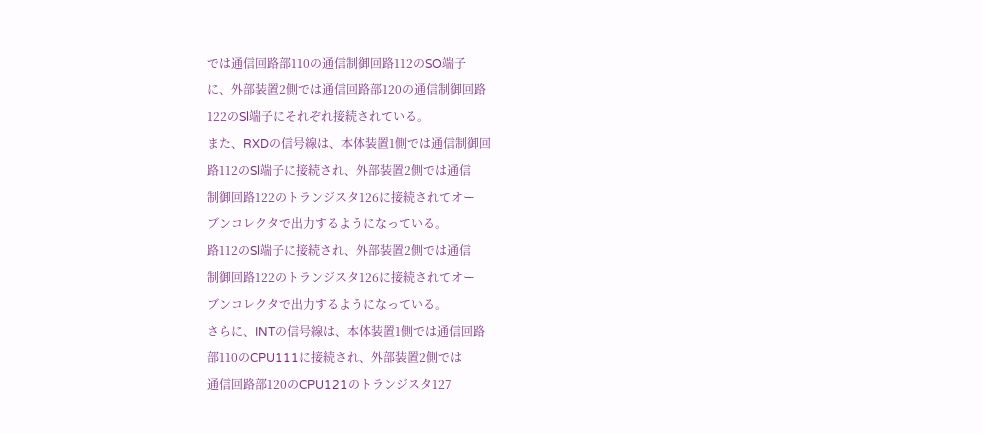では通信回路部110の通信制御回路112のSO端子
に、外部装置2側では通信回路部120の通信制御回路
122のSl端子にそれぞれ接続されている。
また、RXDの信号線は、本体装置1側では通信制御回
路112のSl端子に接続され、外部装置2側では通信
制御回路122のトランジスタ126に接続されてオー
ブンコレクタで出力するようになっている。
路112のSl端子に接続され、外部装置2側では通信
制御回路122のトランジスタ126に接続されてオー
ブンコレクタで出力するようになっている。
さらに、INTの信号線は、本体装置1側では通信回路
部110のCPU111に接続され、外部装置2側では
通信回路部120のCPU121のトランジスタ127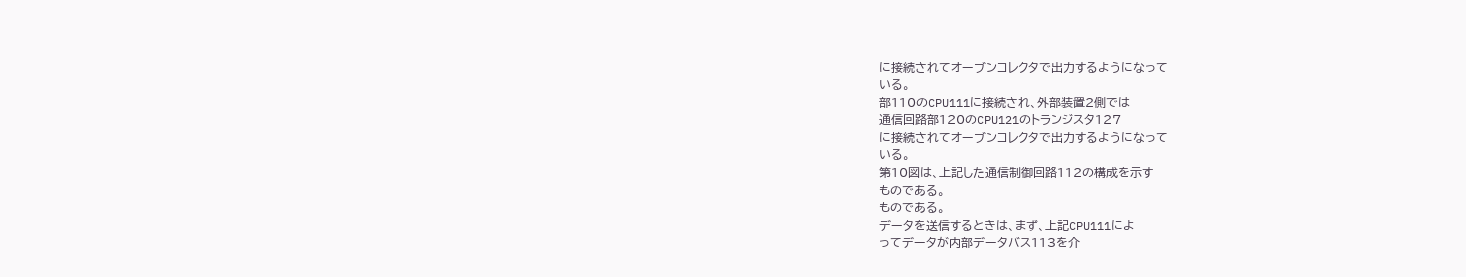に接続されてオーブンコレクタで出力するようになって
いる。
部110のCPU111に接続され、外部装置2側では
通信回路部120のCPU121のトランジスタ127
に接続されてオーブンコレクタで出力するようになって
いる。
第10図は、上記した通信制御回路112の構成を示す
ものである。
ものである。
データを送信するときは、まず、上記CPU111によ
ってデータが内部データバス113を介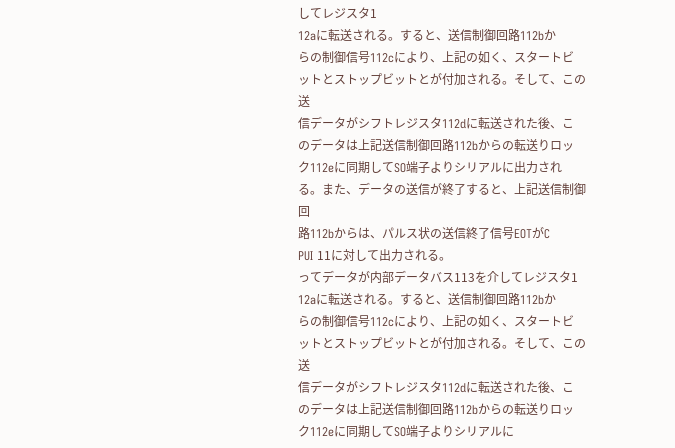してレジスタ1
12aに転送される。すると、送信制御回路112bか
らの制御信号112cにより、上記の如く、スタートビ
ットとストップビットとが付加される。そして、この送
信データがシフトレジスタ112dに転送された後、こ
のデータは上記送信制御回路112bからの転送りロッ
ク112eに同期してSO端子よりシリアルに出力され
る。また、データの送信が終了すると、上記送信制御回
路112bからは、パルス状の送信終了信号EOTがC
PUI 11に対して出力される。
ってデータが内部データバス113を介してレジスタ1
12aに転送される。すると、送信制御回路112bか
らの制御信号112cにより、上記の如く、スタートビ
ットとストップビットとが付加される。そして、この送
信データがシフトレジスタ112dに転送された後、こ
のデータは上記送信制御回路112bからの転送りロッ
ク112eに同期してSO端子よりシリアルに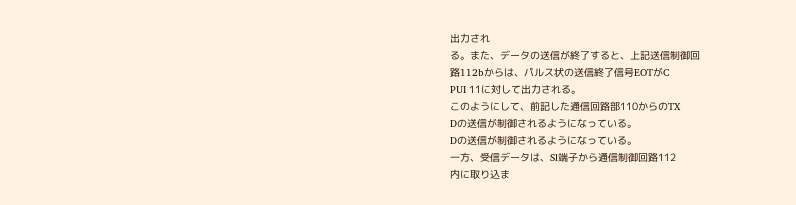出力され
る。また、データの送信が終了すると、上記送信制御回
路112bからは、パルス状の送信終了信号EOTがC
PUI 11に対して出力される。
このようにして、前記した通信回路部110からのTX
Dの送信が制御されるようになっている。
Dの送信が制御されるようになっている。
一方、受信データは、Sl端子から通信制御回路112
内に取り込ま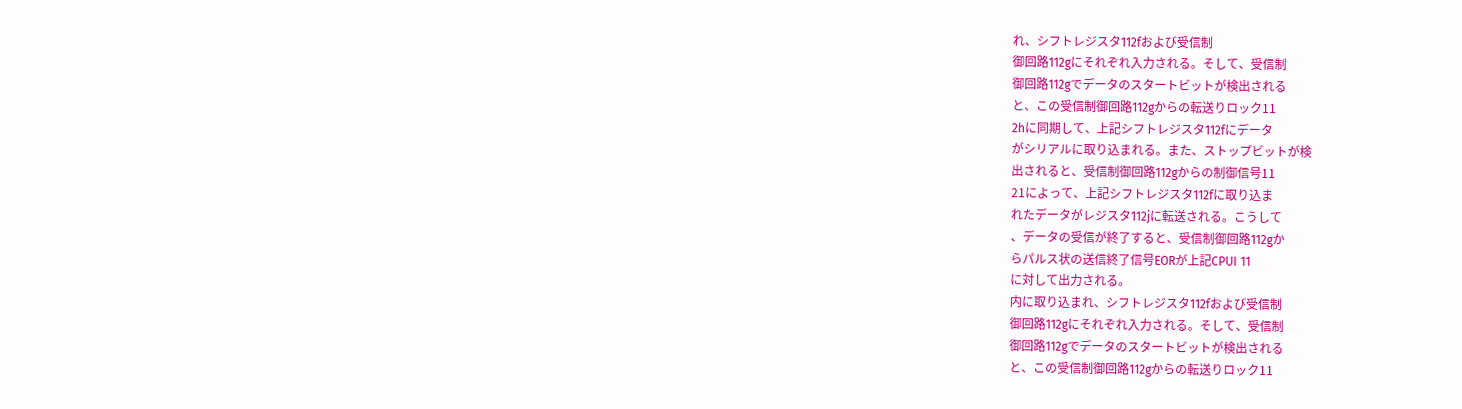れ、シフトレジスタ112fおよび受信制
御回路112gにそれぞれ入力される。そして、受信制
御回路112gでデータのスタートビットが検出される
と、この受信制御回路112gからの転送りロック11
2hに同期して、上記シフトレジスタ112fにデータ
がシリアルに取り込まれる。また、ストップビットが検
出されると、受信制御回路112gからの制御信号11
21によって、上記シフトレジスタ112fに取り込ま
れたデータがレジスタ112jに転送される。こうして
、データの受信が終了すると、受信制御回路112gか
らパルス状の送信終了信号EORが上記CPUI 11
に対して出力される。
内に取り込まれ、シフトレジスタ112fおよび受信制
御回路112gにそれぞれ入力される。そして、受信制
御回路112gでデータのスタートビットが検出される
と、この受信制御回路112gからの転送りロック11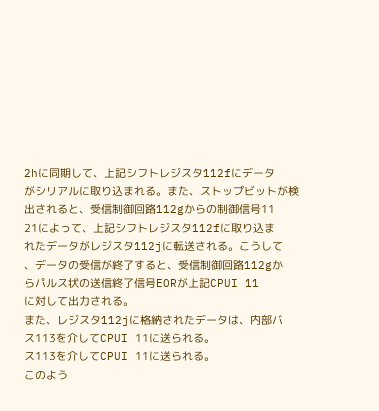2hに同期して、上記シフトレジスタ112fにデータ
がシリアルに取り込まれる。また、ストップビットが検
出されると、受信制御回路112gからの制御信号11
21によって、上記シフトレジスタ112fに取り込ま
れたデータがレジスタ112jに転送される。こうして
、データの受信が終了すると、受信制御回路112gか
らパルス状の送信終了信号EORが上記CPUI 11
に対して出力される。
また、レジスタ112jに格納されたデータは、内部バ
ス113を介してCPUI 11に送られる。
ス113を介してCPUI 11に送られる。
このよう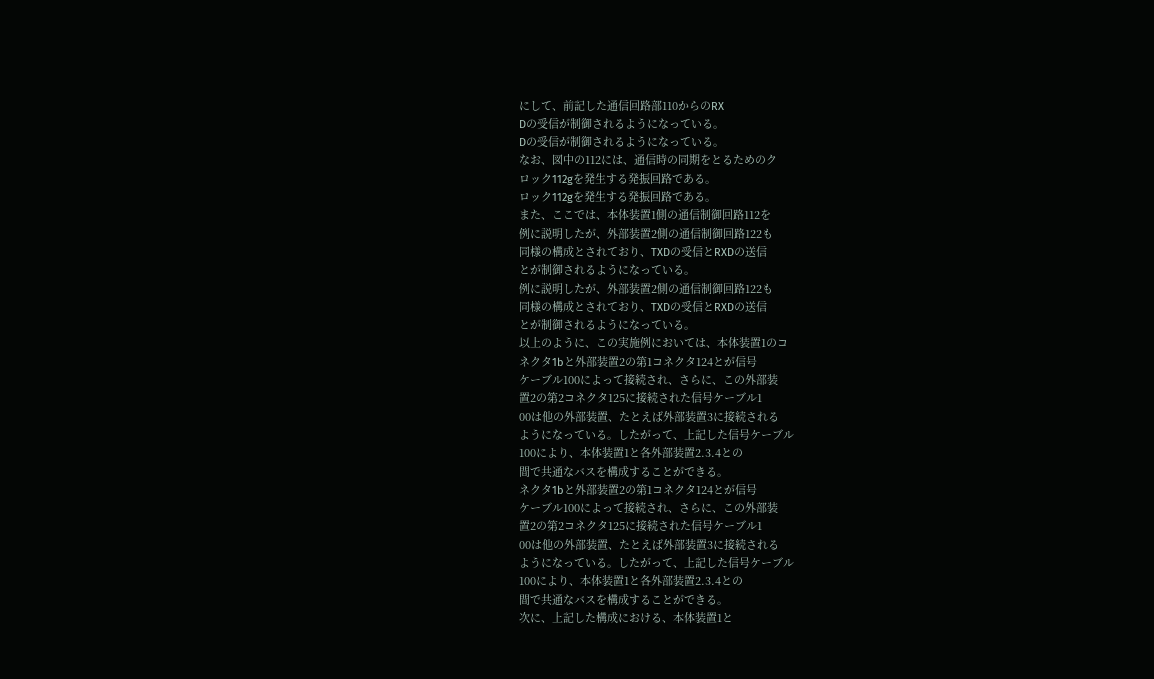にして、前記した通信回路部110からのRX
Dの受信が制御されるようになっている。
Dの受信が制御されるようになっている。
なお、図中の112には、通信時の同期をとるためのク
ロック112gを発生する発振回路である。
ロック112gを発生する発振回路である。
また、ここでは、本体装置1側の通信制御回路112を
例に説明したが、外部装置2側の通信制御回路122も
同様の構成とされており、TXDの受信とRXDの送信
とが制御されるようになっている。
例に説明したが、外部装置2側の通信制御回路122も
同様の構成とされており、TXDの受信とRXDの送信
とが制御されるようになっている。
以上のように、この実施例においては、本体装置1のコ
ネクタ1bと外部装置2の第1コネクタ124とが信号
ケーブル100によって接続され、さらに、この外部装
置2の第2コネクタ125に接続された信号ケーブル1
00は他の外部装置、たとえば外部装置3に接続される
ようになっている。したがって、上記した信号ケーブル
100により、本体装置1と各外部装置2.3.4との
間で共通なバスを構成することができる。
ネクタ1bと外部装置2の第1コネクタ124とが信号
ケーブル100によって接続され、さらに、この外部装
置2の第2コネクタ125に接続された信号ケーブル1
00は他の外部装置、たとえば外部装置3に接続される
ようになっている。したがって、上記した信号ケーブル
100により、本体装置1と各外部装置2.3.4との
間で共通なバスを構成することができる。
次に、上記した構成における、本体装置1と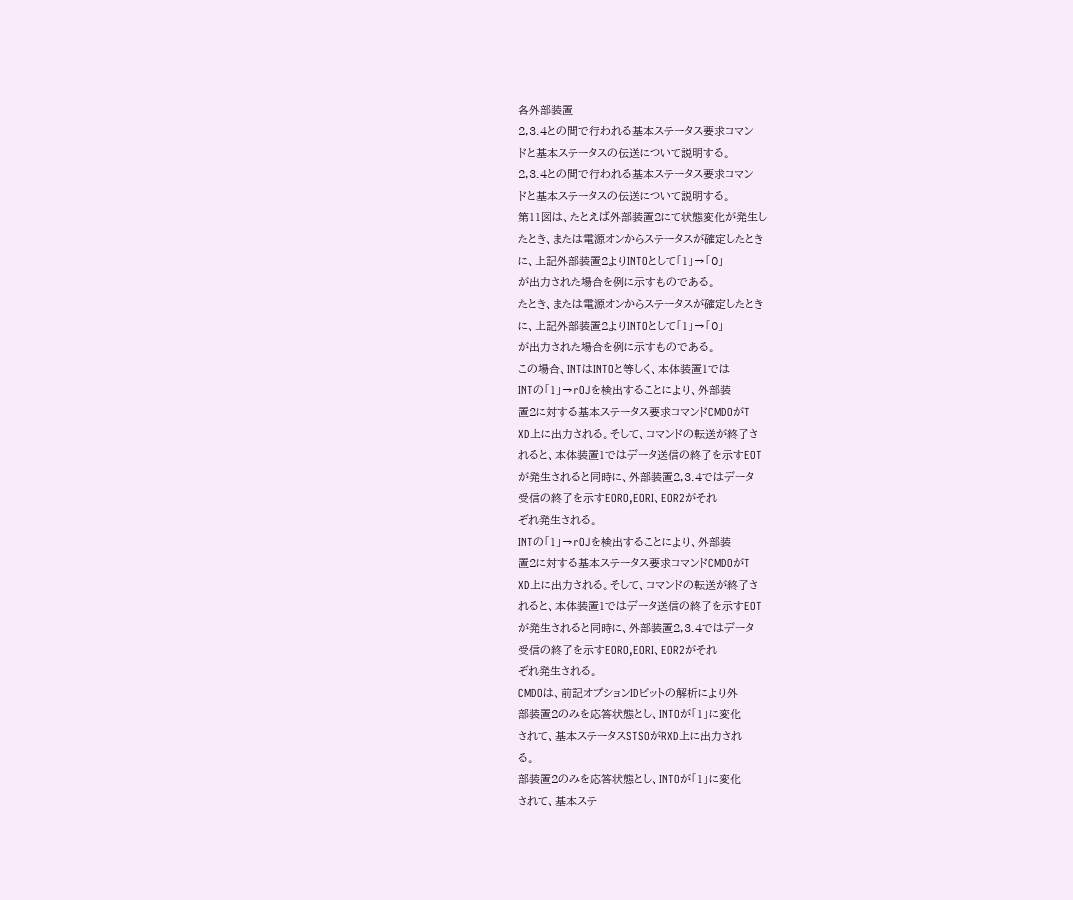各外部装置
2,3.4との間で行われる基本ステータス要求コマン
ドと基本ステータスの伝送について説明する。
2,3.4との間で行われる基本ステータス要求コマン
ドと基本ステータスの伝送について説明する。
第11図は、たとえば外部装置2にて状態変化が発生し
たとき、または電源オンからステータスが確定したとき
に、上記外部装置2よりINTOとして「1」→「0」
が出力された場合を例に示すものである。
たとき、または電源オンからステータスが確定したとき
に、上記外部装置2よりINTOとして「1」→「0」
が出力された場合を例に示すものである。
この場合、INTはINTOと等しく、本体装置1では
INTの「1」→rOJを検出することにより、外部装
置2に対する基本ステータス要求コマンドCMDOがT
XD上に出力される。そして、コマンドの転送が終了さ
れると、本体装置1ではデータ送信の終了を示すEOT
が発生されると同時に、外部装置2,3.4ではデータ
受信の終了を示すEORO,EORI、EOR2がそれ
ぞれ発生される。
INTの「1」→rOJを検出することにより、外部装
置2に対する基本ステータス要求コマンドCMDOがT
XD上に出力される。そして、コマンドの転送が終了さ
れると、本体装置1ではデータ送信の終了を示すEOT
が発生されると同時に、外部装置2,3.4ではデータ
受信の終了を示すEORO,EORI、EOR2がそれ
ぞれ発生される。
CMDOは、前記オプションIDビットの解析により外
部装置2のみを応答状態とし、INTOが「1」に変化
されて、基本ステータスSTSOがRXD上に出力され
る。
部装置2のみを応答状態とし、INTOが「1」に変化
されて、基本ステ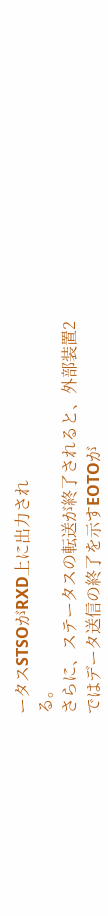ータスSTSOがRXD上に出力され
る。
さらに、ステータスの転送が終了されると、外部装置2
ではデータ送信の終了を示すEOTOが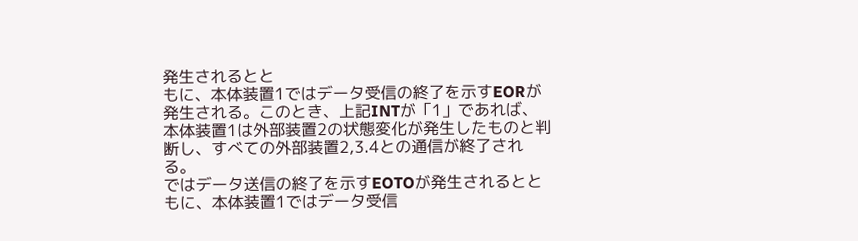発生されるとと
もに、本体装置1ではデータ受信の終了を示すEORが
発生される。このとき、上記INTが「1」であれば、
本体装置1は外部装置2の状態変化が発生したものと判
断し、すべての外部装置2,3.4との通信が終了され
る。
ではデータ送信の終了を示すEOTOが発生されるとと
もに、本体装置1ではデータ受信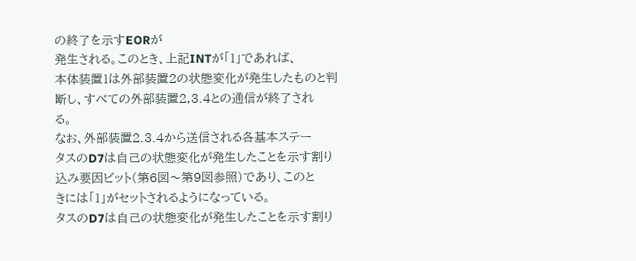の終了を示すEORが
発生される。このとき、上記INTが「1」であれば、
本体装置1は外部装置2の状態変化が発生したものと判
断し、すべての外部装置2,3.4との通信が終了され
る。
なお、外部装置2.3.4から送信される各基本ステー
タスのD7は自己の状態変化が発生したことを示す割り
込み要因ビット(第6図〜第9図参照)であり、このと
きには「1」がセットされるようになっている。
タスのD7は自己の状態変化が発生したことを示す割り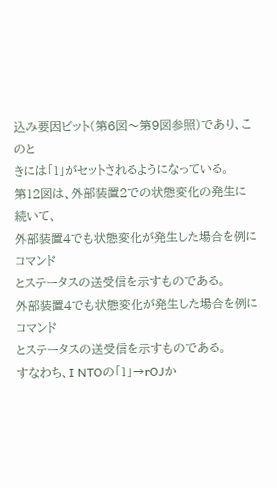込み要因ビット(第6図〜第9図参照)であり、このと
きには「1」がセットされるようになっている。
第12図は、外部装置2での状態変化の発生に続いて、
外部装置4でも状態変化が発生した場合を例にコマンド
とステータスの送受信を示すものである。
外部装置4でも状態変化が発生した場合を例にコマンド
とステータスの送受信を示すものである。
すなわち、I NTOの「1」→rOJか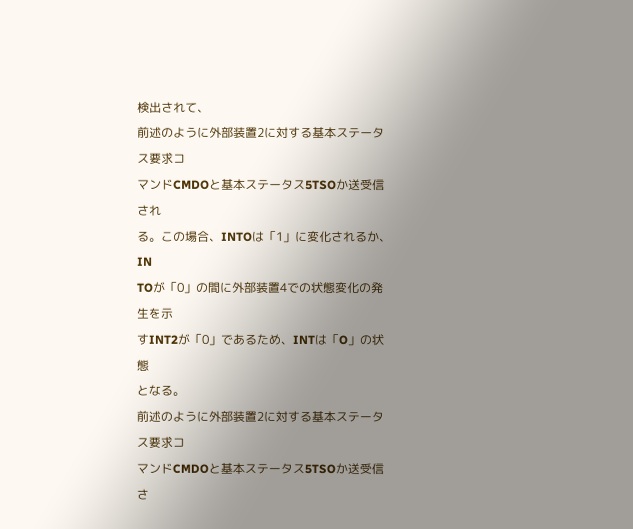検出されて、
前述のように外部装置2に対する基本ステータス要求コ
マンドCMDOと基本ステータス5TSOか送受信され
る。この場合、INTOは「1」に変化されるか、IN
TOが「0」の間に外部装置4での状態変化の発生を示
すINT2が「0」であるため、INTは「O」の状態
となる。
前述のように外部装置2に対する基本ステータス要求コ
マンドCMDOと基本ステータス5TSOか送受信さ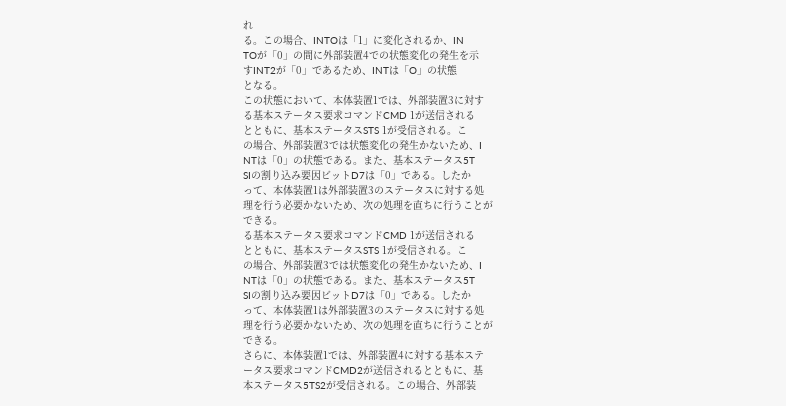れ
る。この場合、INTOは「1」に変化されるか、IN
TOが「0」の間に外部装置4での状態変化の発生を示
すINT2が「0」であるため、INTは「O」の状態
となる。
この状態において、本体装置1では、外部装置3に対す
る基本ステータス要求コマンドCMD 1が送信される
とともに、基本ステータスSTS 1が受信される。こ
の場合、外部装置3では状態変化の発生かないため、I
NTは「0」の状態である。また、基本ステータス5T
SIの割り込み要因ビットD7は「0」である。したか
って、本体装置1は外部装置3のステータスに対する処
理を行う必要かないため、次の処理を直ちに行うことが
できる。
る基本ステータス要求コマンドCMD 1が送信される
とともに、基本ステータスSTS 1が受信される。こ
の場合、外部装置3では状態変化の発生かないため、I
NTは「0」の状態である。また、基本ステータス5T
SIの割り込み要因ビットD7は「0」である。したか
って、本体装置1は外部装置3のステータスに対する処
理を行う必要かないため、次の処理を直ちに行うことが
できる。
さらに、本体装置1では、外部装置4に対する基本ステ
ータス要求コマンドCMD2が送信されるとともに、基
本ステータス5TS2が受信される。この場合、外部装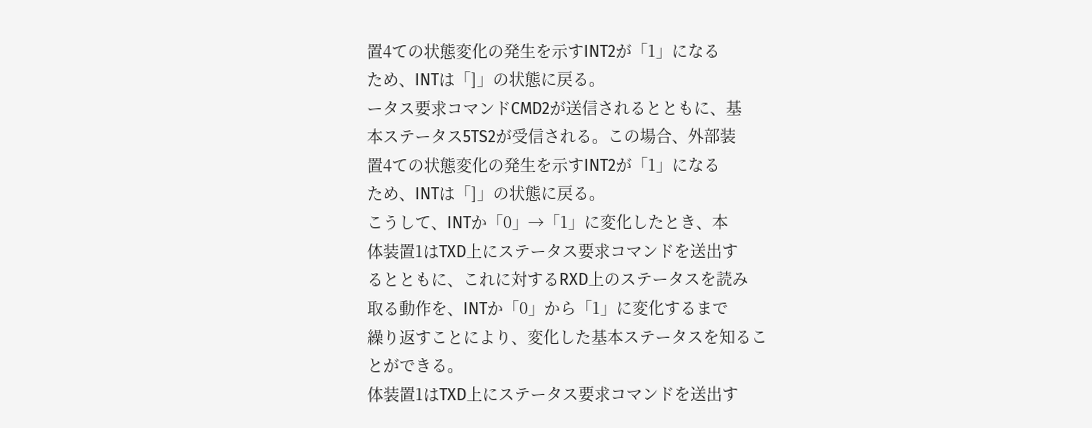置4ての状態変化の発生を示すINT2が「1」になる
ため、INTは「]」の状態に戻る。
ータス要求コマンドCMD2が送信されるとともに、基
本ステータス5TS2が受信される。この場合、外部装
置4ての状態変化の発生を示すINT2が「1」になる
ため、INTは「]」の状態に戻る。
こうして、INTか「0」→「1」に変化したとき、本
体装置1はTXD上にステータス要求コマンドを送出す
るとともに、これに対するRXD上のステータスを読み
取る動作を、INTか「0」から「1」に変化するまで
繰り返すことにより、変化した基本ステータスを知るこ
とができる。
体装置1はTXD上にステータス要求コマンドを送出す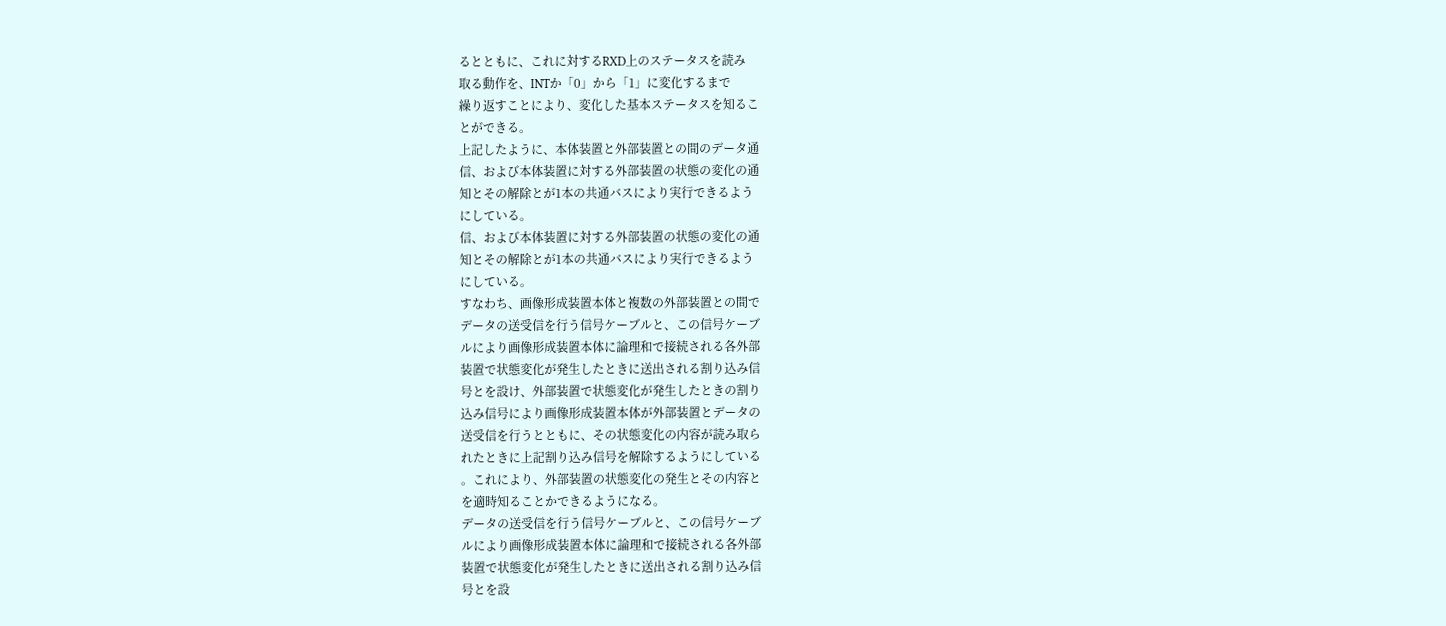るとともに、これに対するRXD上のステータスを読み
取る動作を、INTか「0」から「1」に変化するまで
繰り返すことにより、変化した基本ステータスを知るこ
とができる。
上記したように、本体装置と外部装置との間のデータ通
信、および本体装置に対する外部装置の状態の変化の通
知とその解除とが1本の共通バスにより実行できるよう
にしている。
信、および本体装置に対する外部装置の状態の変化の通
知とその解除とが1本の共通バスにより実行できるよう
にしている。
すなわち、画像形成装置本体と複数の外部装置との間で
データの送受信を行う信号ケーブルと、この信号ケーブ
ルにより画像形成装置本体に論理和で接続される各外部
装置で状態変化が発生したときに送出される割り込み信
号とを設け、外部装置で状態変化が発生したときの割り
込み信号により画像形成装置本体が外部装置とデータの
送受信を行うとともに、その状態変化の内容が読み取ら
れたときに上記割り込み信号を解除するようにしている
。これにより、外部装置の状態変化の発生とその内容と
を適時知ることかできるようになる。
データの送受信を行う信号ケーブルと、この信号ケーブ
ルにより画像形成装置本体に論理和で接続される各外部
装置で状態変化が発生したときに送出される割り込み信
号とを設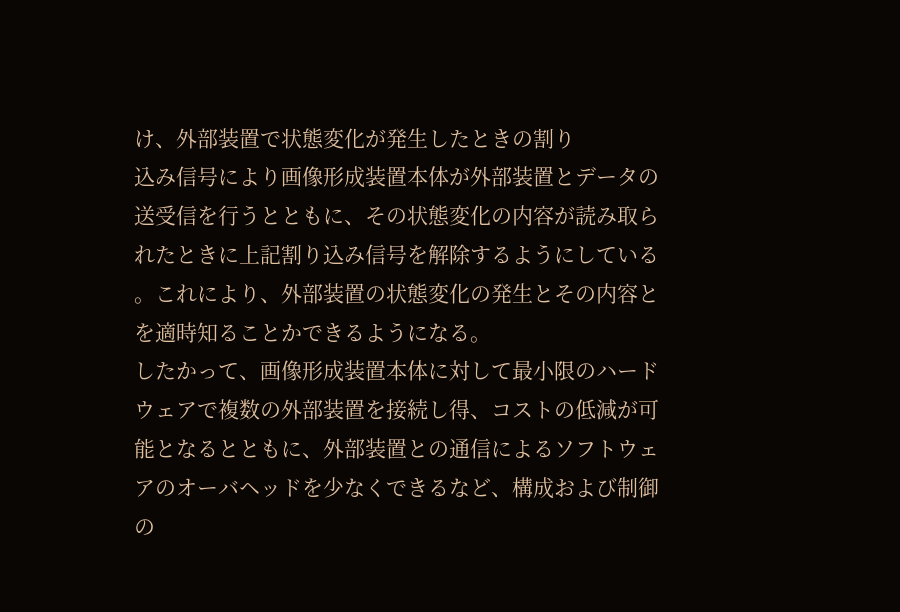け、外部装置で状態変化が発生したときの割り
込み信号により画像形成装置本体が外部装置とデータの
送受信を行うとともに、その状態変化の内容が読み取ら
れたときに上記割り込み信号を解除するようにしている
。これにより、外部装置の状態変化の発生とその内容と
を適時知ることかできるようになる。
したかって、画像形成装置本体に対して最小限のハード
ウェアで複数の外部装置を接続し得、コストの低減が可
能となるとともに、外部装置との通信によるソフトウェ
アのオーバヘッドを少なくできるなど、構成および制御
の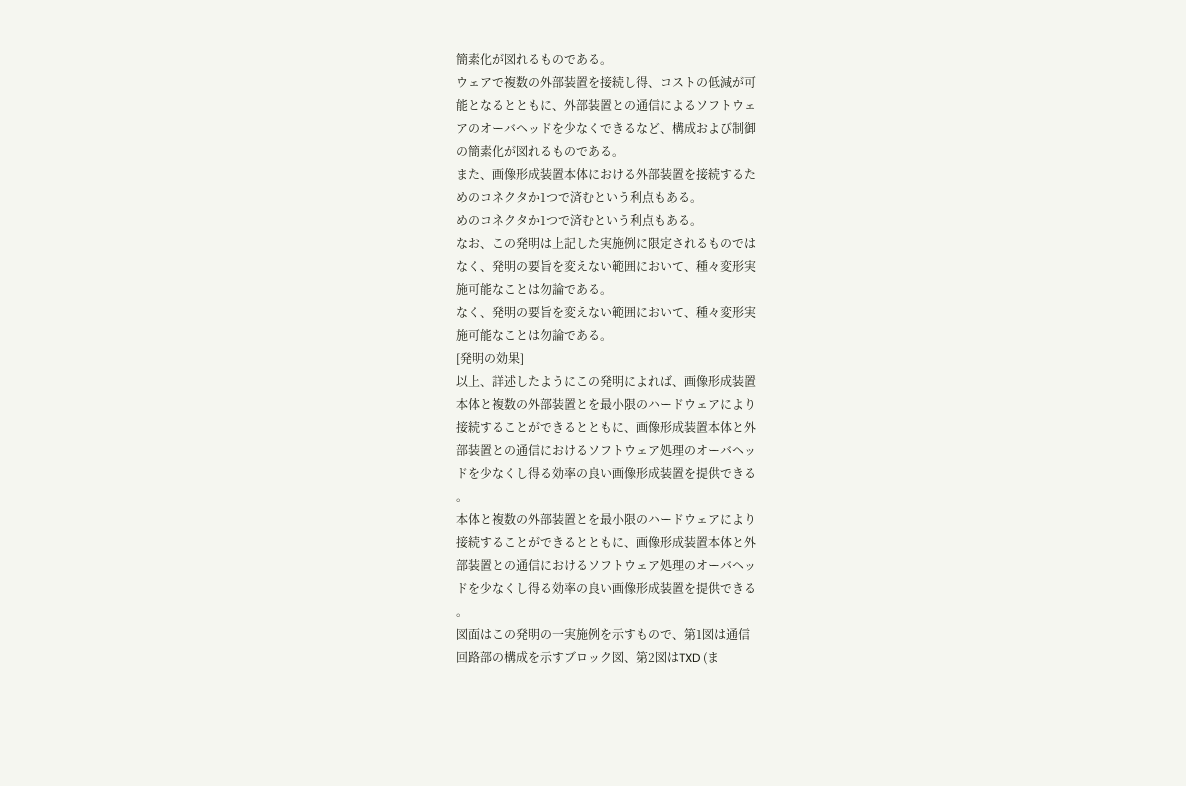簡素化が図れるものである。
ウェアで複数の外部装置を接続し得、コストの低減が可
能となるとともに、外部装置との通信によるソフトウェ
アのオーバヘッドを少なくできるなど、構成および制御
の簡素化が図れるものである。
また、画像形成装置本体における外部装置を接続するた
めのコネクタか1つで済むという利点もある。
めのコネクタか1つで済むという利点もある。
なお、この発明は上記した実施例に限定されるものでは
なく、発明の要旨を変えない範囲において、種々変形実
施可能なことは勿論である。
なく、発明の要旨を変えない範囲において、種々変形実
施可能なことは勿論である。
[発明の効果]
以上、詳述したようにこの発明によれば、画像形成装置
本体と複数の外部装置とを最小限のハードウェアにより
接続することができるとともに、画像形成装置本体と外
部装置との通信におけるソフトウェア処理のオーバヘッ
ドを少なくし得る効率の良い画像形成装置を提供できる
。
本体と複数の外部装置とを最小限のハードウェアにより
接続することができるとともに、画像形成装置本体と外
部装置との通信におけるソフトウェア処理のオーバヘッ
ドを少なくし得る効率の良い画像形成装置を提供できる
。
図面はこの発明の一実施例を示すもので、第1図は通信
回路部の構成を示すブロック図、第2図はTXD (ま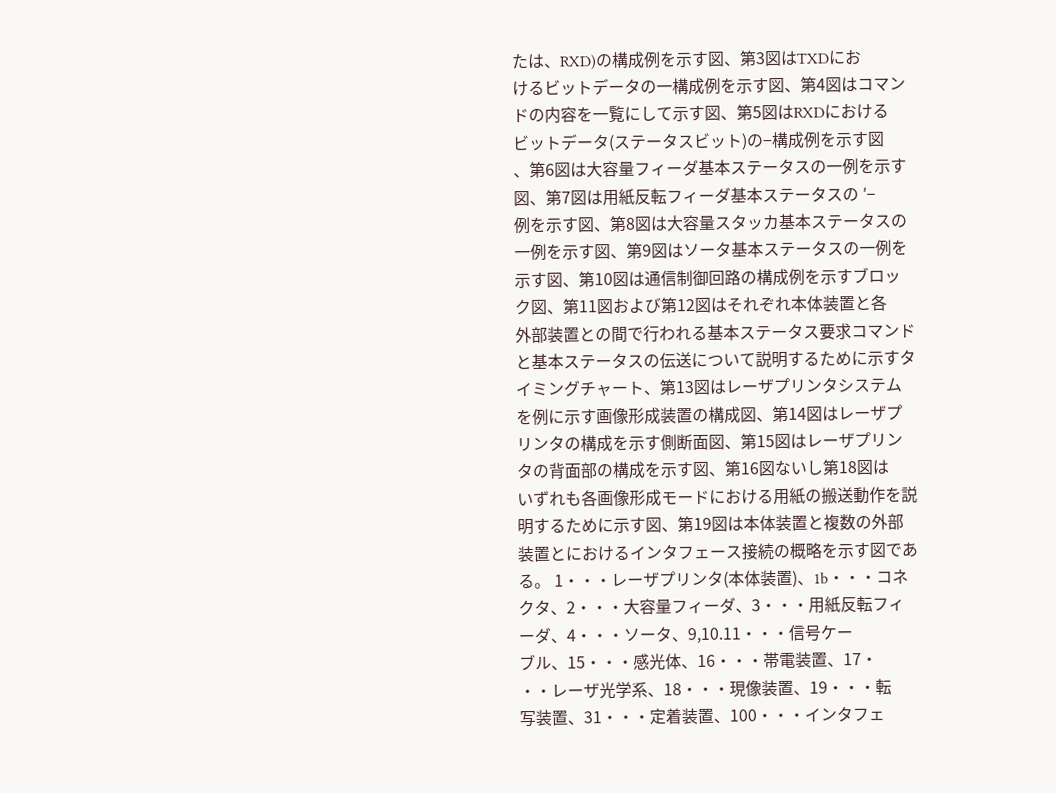たは、RXD)の構成例を示す図、第3図はTXDにお
けるビットデータの一構成例を示す図、第4図はコマン
ドの内容を一覧にして示す図、第5図はRXDにおける
ビットデータ(ステータスビット)の−構成例を示す図
、第6図は大容量フィーダ基本ステータスの一例を示す
図、第7図は用紙反転フィーダ基本ステータスの ′−
例を示す図、第8図は大容量スタッカ基本ステータスの
一例を示す図、第9図はソータ基本ステータスの一例を
示す図、第10図は通信制御回路の構成例を示すブロッ
ク図、第11図および第12図はそれぞれ本体装置と各
外部装置との間で行われる基本ステータス要求コマンド
と基本ステータスの伝送について説明するために示すタ
イミングチャート、第13図はレーザプリンタシステム
を例に示す画像形成装置の構成図、第14図はレーザプ
リンタの構成を示す側断面図、第15図はレーザプリン
タの背面部の構成を示す図、第16図ないし第18図は
いずれも各画像形成モードにおける用紙の搬送動作を説
明するために示す図、第19図は本体装置と複数の外部
装置とにおけるインタフェース接続の概略を示す図であ
る。 1・・・レーザプリンタ(本体装置)、1b・・・コネ
クタ、2・・・大容量フィーダ、3・・・用紙反転フィ
ーダ、4・・・ソータ、9,10.11・・・信号ケー
ブル、15・・・感光体、16・・・帯電装置、17・
・・レーザ光学系、18・・・現像装置、19・・・転
写装置、31・・・定着装置、100・・・インタフェ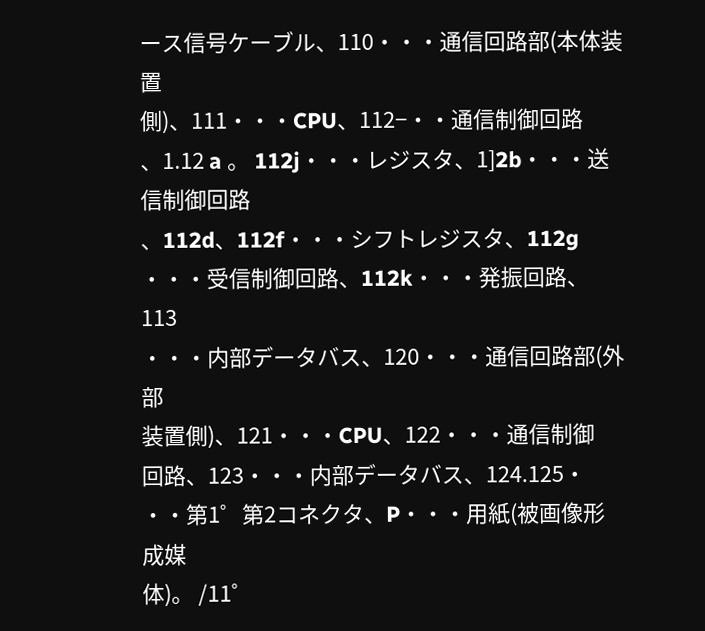ース信号ケーブル、110・・・通信回路部(本体装置
側)、111・・・CPU、112−・・通信制御回路
、1.12 a 。 112j・・・レジスタ、1]2b・・・送信制御回路
、112d、112f・・・シフトレジスタ、112g
・・・受信制御回路、112k・・・発振回路、113
・・・内部データバス、120・・・通信回路部(外部
装置側)、121・・・CPU、122・・・通信制御
回路、123・・・内部データバス、124.125・
・・第1゜第2コネクタ、P・・・用紙(被画像形成媒
体)。 /11゜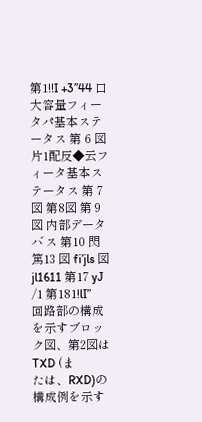第1!!I +3”44 口 大容量フィータパ基本ステータス 第 6 図 片1配反◆云フィータ基本ステータス 第 7 図 第8図 第 9 図 内部データハ゛ス 第10 閃 篤13 図 fi’jls 図 jl1611 第17 yJ /1 第181!lI”
回路部の構成を示すブロック図、第2図はTXD (ま
たは、RXD)の構成例を示す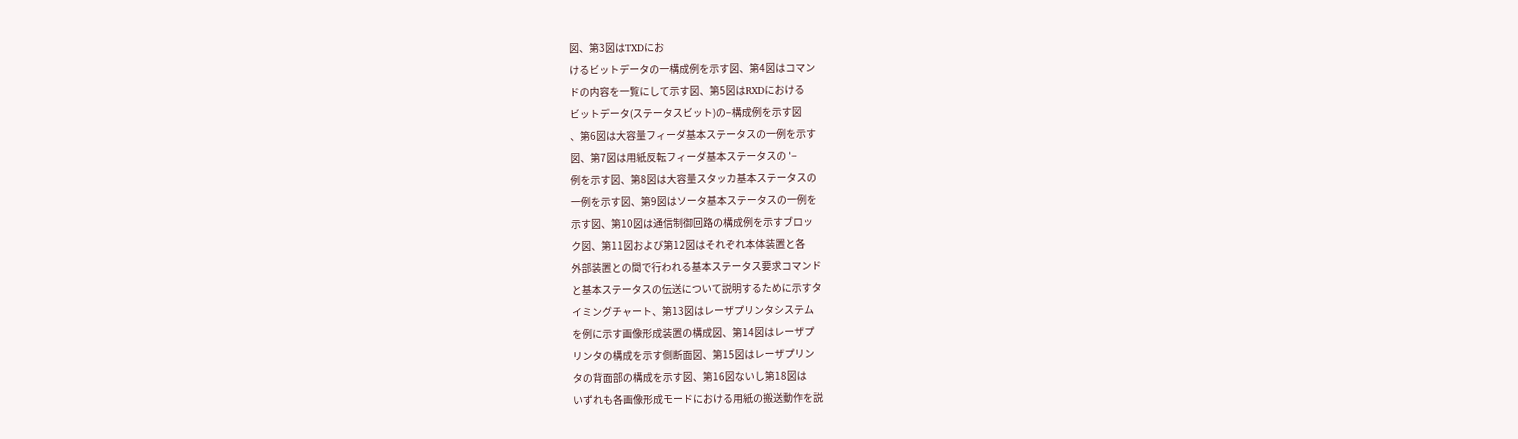図、第3図はTXDにお
けるビットデータの一構成例を示す図、第4図はコマン
ドの内容を一覧にして示す図、第5図はRXDにおける
ビットデータ(ステータスビット)の−構成例を示す図
、第6図は大容量フィーダ基本ステータスの一例を示す
図、第7図は用紙反転フィーダ基本ステータスの ′−
例を示す図、第8図は大容量スタッカ基本ステータスの
一例を示す図、第9図はソータ基本ステータスの一例を
示す図、第10図は通信制御回路の構成例を示すブロッ
ク図、第11図および第12図はそれぞれ本体装置と各
外部装置との間で行われる基本ステータス要求コマンド
と基本ステータスの伝送について説明するために示すタ
イミングチャート、第13図はレーザプリンタシステム
を例に示す画像形成装置の構成図、第14図はレーザプ
リンタの構成を示す側断面図、第15図はレーザプリン
タの背面部の構成を示す図、第16図ないし第18図は
いずれも各画像形成モードにおける用紙の搬送動作を説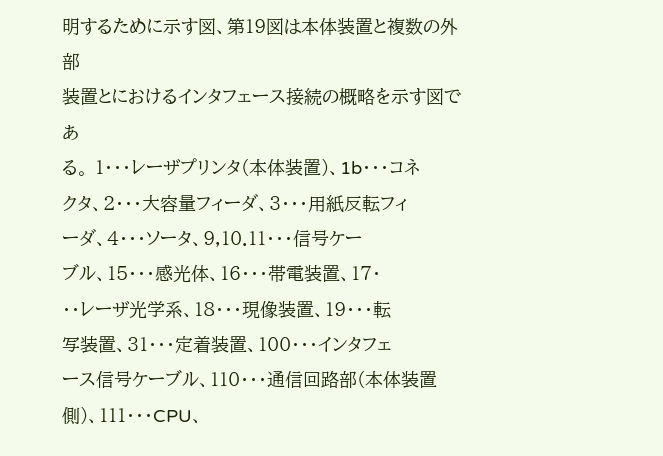明するために示す図、第19図は本体装置と複数の外部
装置とにおけるインタフェース接続の概略を示す図であ
る。 1・・・レーザプリンタ(本体装置)、1b・・・コネ
クタ、2・・・大容量フィーダ、3・・・用紙反転フィ
ーダ、4・・・ソータ、9,10.11・・・信号ケー
ブル、15・・・感光体、16・・・帯電装置、17・
・・レーザ光学系、18・・・現像装置、19・・・転
写装置、31・・・定着装置、100・・・インタフェ
ース信号ケーブル、110・・・通信回路部(本体装置
側)、111・・・CPU、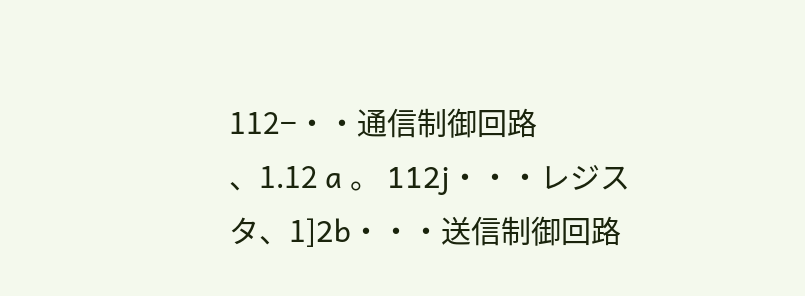112−・・通信制御回路
、1.12 a 。 112j・・・レジスタ、1]2b・・・送信制御回路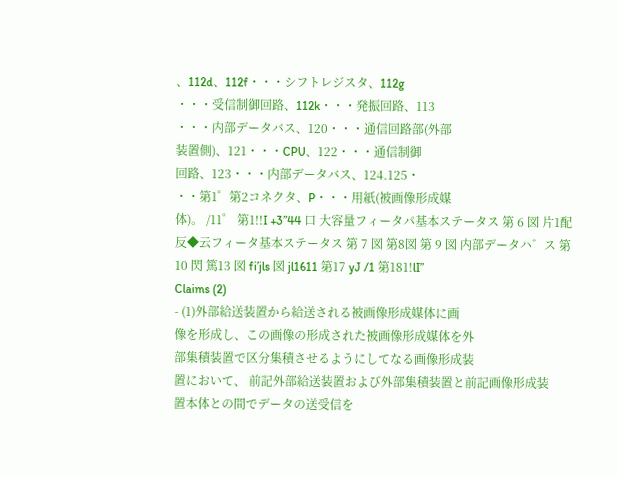、112d、112f・・・シフトレジスタ、112g
・・・受信制御回路、112k・・・発振回路、113
・・・内部データバス、120・・・通信回路部(外部
装置側)、121・・・CPU、122・・・通信制御
回路、123・・・内部データバス、124.125・
・・第1゜第2コネクタ、P・・・用紙(被画像形成媒
体)。 /11゜ 第1!!I +3”44 口 大容量フィータパ基本ステータス 第 6 図 片1配反◆云フィータ基本ステータス 第 7 図 第8図 第 9 図 内部データハ゛ス 第10 閃 篤13 図 fi’jls 図 jl1611 第17 yJ /1 第181!lI”
Claims (2)
- (1)外部給送装置から給送される被画像形成媒体に画
像を形成し、この画像の形成された被画像形成媒体を外
部集積装置で区分集積させるようにしてなる画像形成装
置において、 前記外部給送装置および外部集積装置と前記画像形成装
置本体との間でデータの送受信を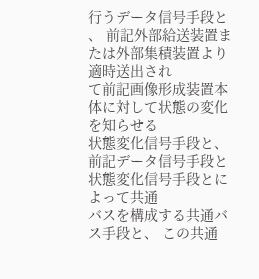行うデータ信号手段と
、 前記外部給送装置または外部集積装置より適時送出され
て前記画像形成装置本体に対して状態の変化を知らせる
状態変化信号手段と、 前記データ信号手段と状態変化信号手段とによって共通
バスを構成する共通バス手段と、 この共通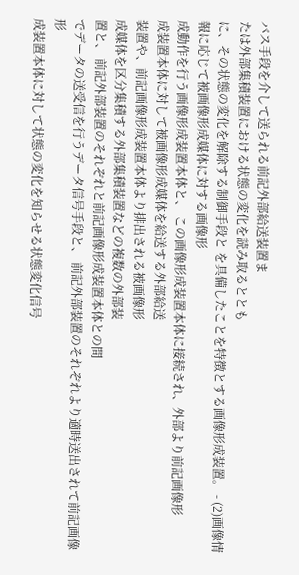バス手段を介して送られる前記外部給送装置ま
たは外部集積装置における状態の変化を読み取るととも
に、その状態の変化を解除する制御手段と を具備したことを特徴とする画像形成装置。 - (2)画像情報に応じて被画像形成媒体に対する画像形
成動作を行う画像形成装置本体と、 この画像形成装置本体に接続され、外部より前記画像形
成装置本体に対して被画像形成媒体を給送する外部給送
装置や、前記画像形成装置本体より排出される被画像形
成媒体を区分集積する外部集積装置などの複数の外部装
置と、 前記外部装置のそれぞれと前記画像形成装置本体との間
でデータの送受信を行うデータ信号手段と、 前記外部装置のそれぞれより適時送出されて前記画像形
成装置本体に対して状態の変化を知らせる状態変化信号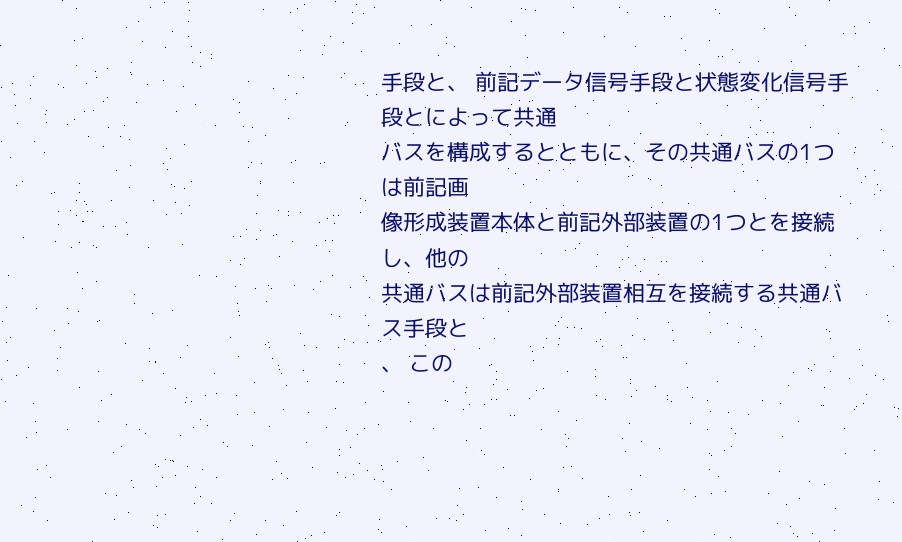手段と、 前記データ信号手段と状態変化信号手段とによって共通
バスを構成するとともに、その共通バスの1つは前記画
像形成装置本体と前記外部装置の1つとを接続し、他の
共通バスは前記外部装置相互を接続する共通バス手段と
、 この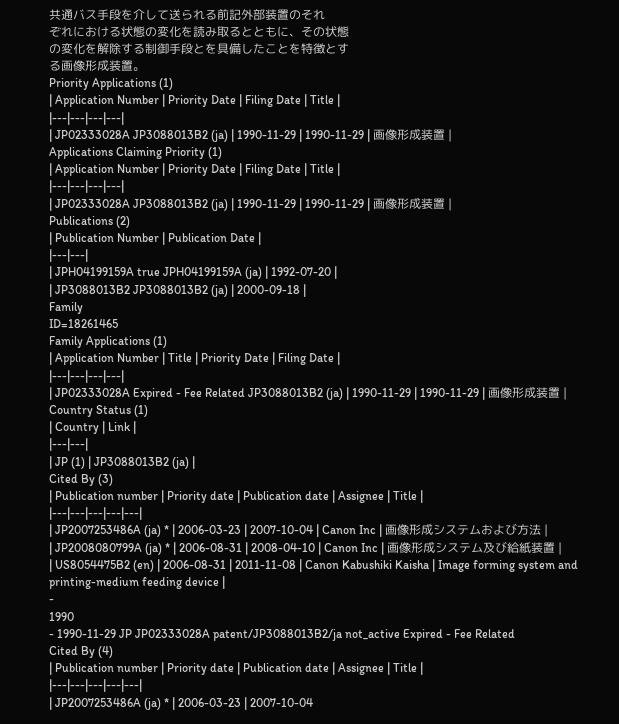共通バス手段を介して送られる前記外部装置のそれ
ぞれにおける状態の変化を読み取るとともに、その状態
の変化を解除する制御手段とを具備したことを特徴とす
る画像形成装置。
Priority Applications (1)
| Application Number | Priority Date | Filing Date | Title |
|---|---|---|---|
| JP02333028A JP3088013B2 (ja) | 1990-11-29 | 1990-11-29 | 画像形成装置 |
Applications Claiming Priority (1)
| Application Number | Priority Date | Filing Date | Title |
|---|---|---|---|
| JP02333028A JP3088013B2 (ja) | 1990-11-29 | 1990-11-29 | 画像形成装置 |
Publications (2)
| Publication Number | Publication Date |
|---|---|
| JPH04199159A true JPH04199159A (ja) | 1992-07-20 |
| JP3088013B2 JP3088013B2 (ja) | 2000-09-18 |
Family
ID=18261465
Family Applications (1)
| Application Number | Title | Priority Date | Filing Date |
|---|---|---|---|
| JP02333028A Expired - Fee Related JP3088013B2 (ja) | 1990-11-29 | 1990-11-29 | 画像形成装置 |
Country Status (1)
| Country | Link |
|---|---|
| JP (1) | JP3088013B2 (ja) |
Cited By (3)
| Publication number | Priority date | Publication date | Assignee | Title |
|---|---|---|---|---|
| JP2007253486A (ja) * | 2006-03-23 | 2007-10-04 | Canon Inc | 画像形成システムおよび方法 |
| JP2008080799A (ja) * | 2006-08-31 | 2008-04-10 | Canon Inc | 画像形成システム及び給紙装置 |
| US8054475B2 (en) | 2006-08-31 | 2011-11-08 | Canon Kabushiki Kaisha | Image forming system and printing-medium feeding device |
-
1990
- 1990-11-29 JP JP02333028A patent/JP3088013B2/ja not_active Expired - Fee Related
Cited By (4)
| Publication number | Priority date | Publication date | Assignee | Title |
|---|---|---|---|---|
| JP2007253486A (ja) * | 2006-03-23 | 2007-10-04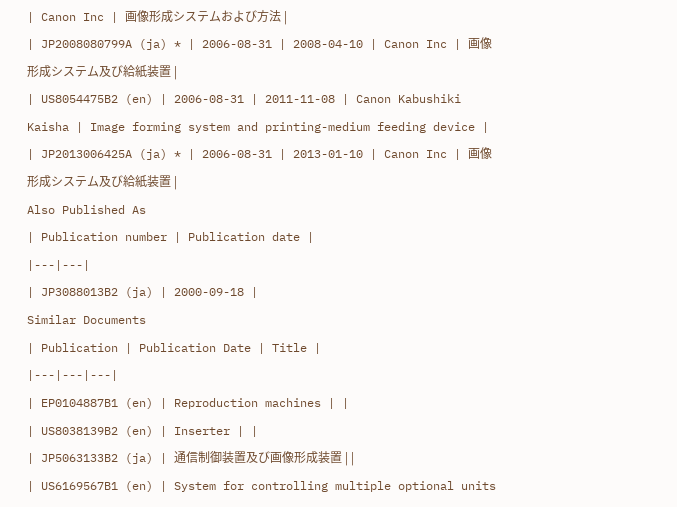| Canon Inc | 画像形成システムおよび方法 |
| JP2008080799A (ja) * | 2006-08-31 | 2008-04-10 | Canon Inc | 画像形成システム及び給紙装置 |
| US8054475B2 (en) | 2006-08-31 | 2011-11-08 | Canon Kabushiki Kaisha | Image forming system and printing-medium feeding device |
| JP2013006425A (ja) * | 2006-08-31 | 2013-01-10 | Canon Inc | 画像形成システム及び給紙装置 |
Also Published As
| Publication number | Publication date |
|---|---|
| JP3088013B2 (ja) | 2000-09-18 |
Similar Documents
| Publication | Publication Date | Title |
|---|---|---|
| EP0104887B1 (en) | Reproduction machines | |
| US8038139B2 (en) | Inserter | |
| JP5063133B2 (ja) | 通信制御装置及び画像形成装置 | |
| US6169567B1 (en) | System for controlling multiple optional units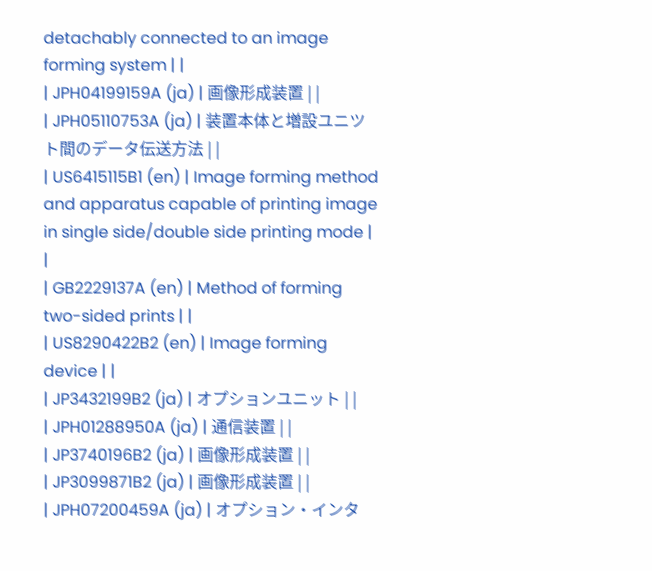detachably connected to an image forming system | |
| JPH04199159A (ja) | 画像形成装置 | |
| JPH05110753A (ja) | 装置本体と増設ユニツト間のデータ伝送方法 | |
| US6415115B1 (en) | Image forming method and apparatus capable of printing image in single side/double side printing mode | |
| GB2229137A (en) | Method of forming two-sided prints | |
| US8290422B2 (en) | Image forming device | |
| JP3432199B2 (ja) | オプションユニット | |
| JPH01288950A (ja) | 通信装置 | |
| JP3740196B2 (ja) | 画像形成装置 | |
| JP3099871B2 (ja) | 画像形成装置 | |
| JPH07200459A (ja) | オプション・インタ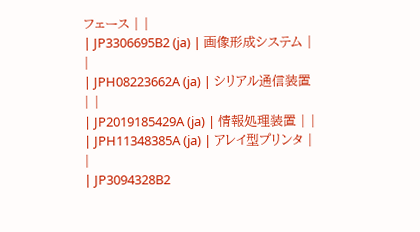フェース | |
| JP3306695B2 (ja) | 画像形成システム | |
| JPH08223662A (ja) | シリアル通信装置 | |
| JP2019185429A (ja) | 情報処理装置 | |
| JPH11348385A (ja) | アレイ型プリンタ | |
| JP3094328B2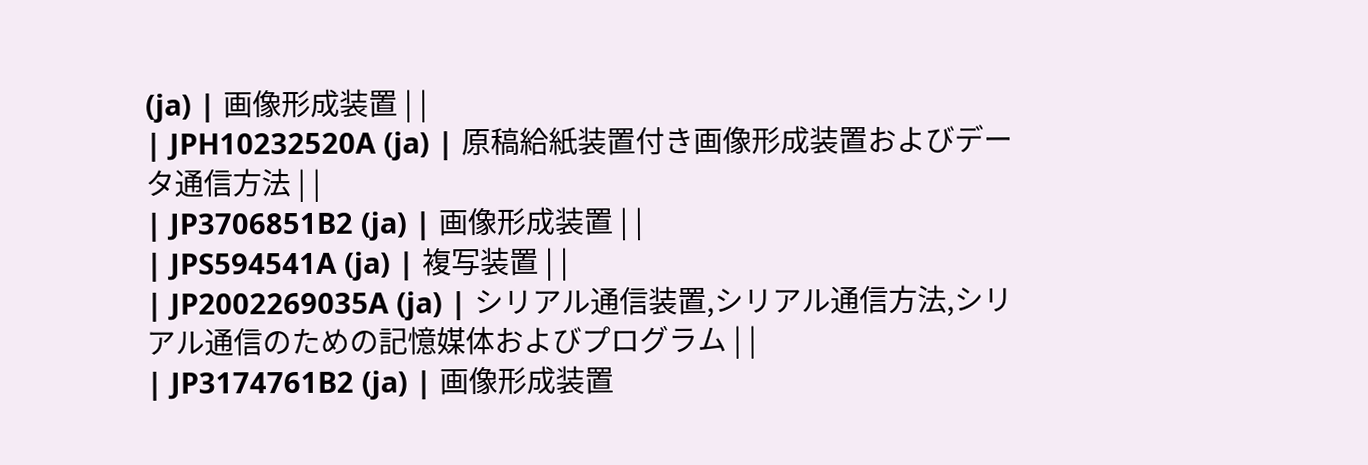(ja) | 画像形成装置 | |
| JPH10232520A (ja) | 原稿給紙装置付き画像形成装置およびデータ通信方法 | |
| JP3706851B2 (ja) | 画像形成装置 | |
| JPS594541A (ja) | 複写装置 | |
| JP2002269035A (ja) | シリアル通信装置,シリアル通信方法,シリアル通信のための記憶媒体およびプログラム | |
| JP3174761B2 (ja) | 画像形成装置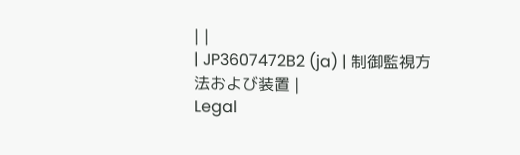| |
| JP3607472B2 (ja) | 制御監視方法および装置 |
Legal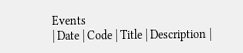Events
| Date | Code | Title | Description |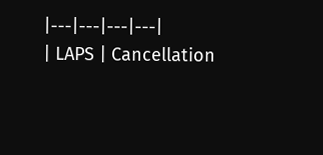|---|---|---|---|
| LAPS | Cancellation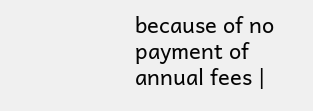because of no payment of annual fees |